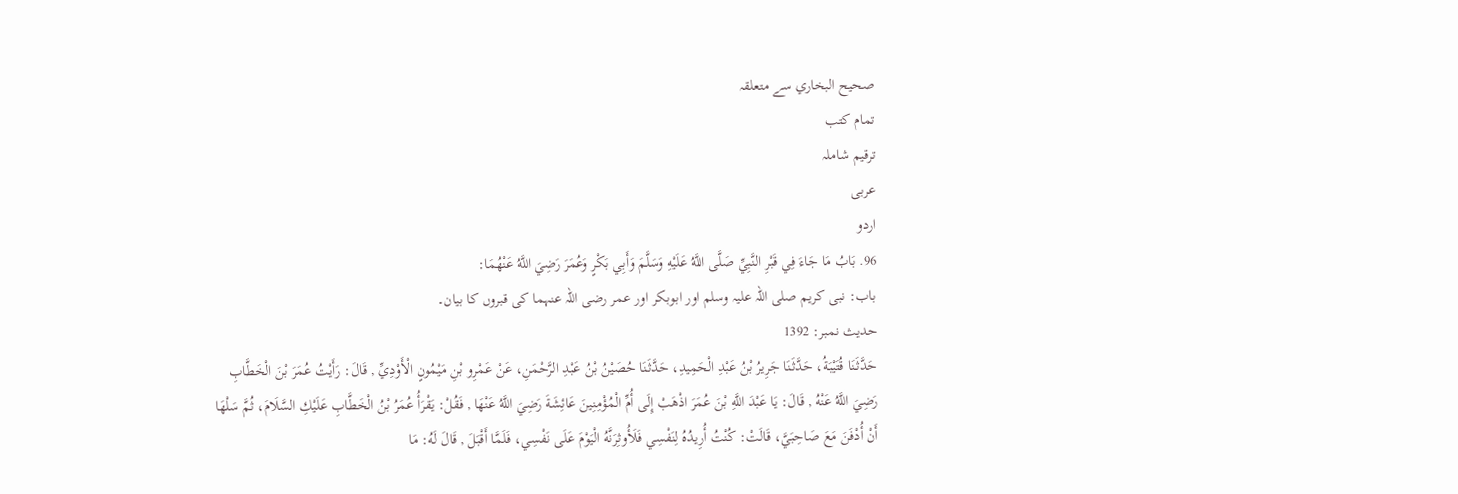صحيح البخاري سے متعلقہ
تمام کتب
ترقیم شاملہ
عربی
اردو
96. بَابُ مَا جَاءَ فِي قَبْرِ النَّبِيِّ صَلَّى اللَّهُ عَلَيْهِ وَسَلَّمَ وَأَبِي بَكْرٍ وَعُمَرَ رَضِيَ اللَّهُ عَنْهُمَا:
باب: نبی کریم صلی اللہ علیہ وسلم اور ابوبکر اور عمر رضی اللہ عنہما کی قبروں کا بیان۔
حدیث نمبر: 1392
حَدَّثَنَا قُتَيْبَةُ، حَدَّثَنَا جَرِيرُ بْنُ عَبْدِ الْحَمِيدِ، حَدَّثَنَا حُصَيْنُ بْنُ عَبْدِ الرَّحْمَنِ، عَنْ عَمْرِو بْنِ مَيْمُونٍ الْأَوْدِيِّ , قَالَ: رَأَيْتُ عُمَرَ بْنَ الْخَطَّابِ رَضِيَ اللَّهُ عَنْهُ , قَالَ: يَا عَبْدَ اللَّهِ بْنَ عُمَرَ اذْهَبْ إِلَى أُمِّ الْمُؤْمِنِينَ عَائِشَةَ رَضِيَ اللَّهُ عَنْهَا , فَقُلْ: يَقْرَأُ عُمَرُ بْنُ الْخَطَّابِ عَلَيْكِ السَّلَامَ، ثُمَّ سَلْهَا أَنْ أُدْفَنَ مَعَ صَاحِبَيَّ، قَالَتْ: كُنْتُ أُرِيدُهُ لِنَفْسِي فَلَأُوثِرَنَّهُ الْيَوْمَ عَلَى نَفْسِي، فَلَمَّا أَقْبَلَ , قَالَ لَهُ: مَا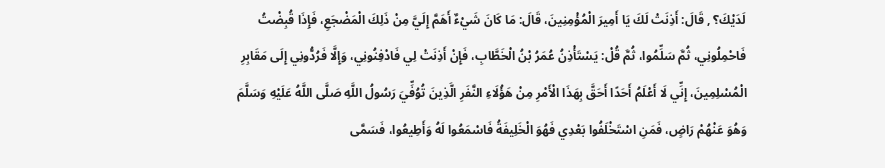لَدَيْكَ؟ , قَالَ: أَذِنَتْ لَكَ يَا أَمِيرَ الْمُؤْمِنِينَ، قَالَ: مَا كَانَ شَيْءٌ أَهَمَّ إِلَيَّ مِنْ ذَلِكَ الْمَضْجَعِ، فَإِذَا قُبِضْتُ فَاحْمِلُونِي، ثُمَّ سَلِّمُوا، ثُمَّ قُلْ: يَسْتَأْذِنُ عُمَرُ بْنُ الْخَطَّابِ، فَإِنْ أَذِنَتْ لِي فَادْفِنُونِي، وَإِلَّا فَرُدُّونِي إِلَى مَقَابِرِ الْمُسْلِمِينَ، إِنِّي لَا أَعْلَمُ أَحَدًا أَحَقَّ بِهَذَا الْأَمْرِ مِنْ هَؤُلَاءِ النَّفَرِ الَّذِينَ تُوُفِّيَ رَسُولُ اللَّهِ صَلَّى اللَّهُ عَلَيْهِ وَسَلَّمَ وَهُوَ عَنْهُمْ رَاضٍ، فَمَنِ اسْتَخْلَفُوا بَعْدِي فَهُوَ الْخَلِيفَةُ فَاسْمَعُوا لَهُ وَأَطِيعُوا، فَسَمَّى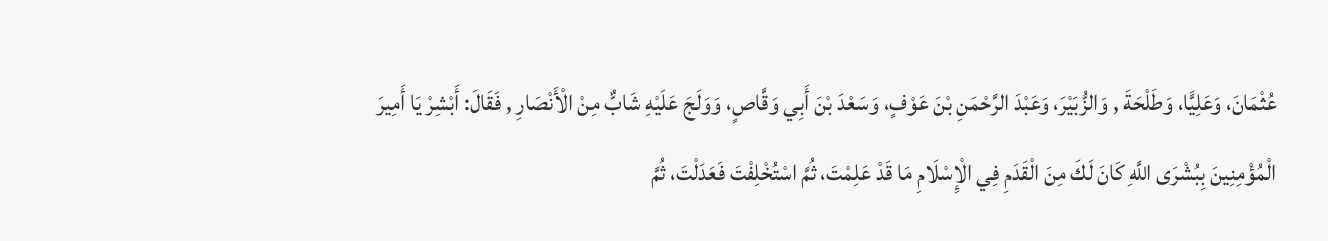عُثْمَانَ، وَعَلِيًّا، وَطَلْحَةَ , وَالزُّبَيْرَ، وَعَبْدَ الرَّحْمَنِ بْنَ عَوْفٍ، وَسَعْدَ بْنَ أَبِي وَقَّاصٍ، وَوَلَجَ عَلَيْهِ شَابٌّ مِنْ الْأَنْصَارِ , فَقَالَ: أَبْشِرْ يَا أَمِيرَ الْمُؤْمِنِينَ بِبُشْرَى اللَّهِ كَانَ لَكَ مِنَ الْقَدَمِ فِي الْإِسْلَامِ مَا قَدْ عَلِمْتَ، ثُمَّ اسْتُخْلِفْتَ فَعَدَلْتَ، ثُمَّ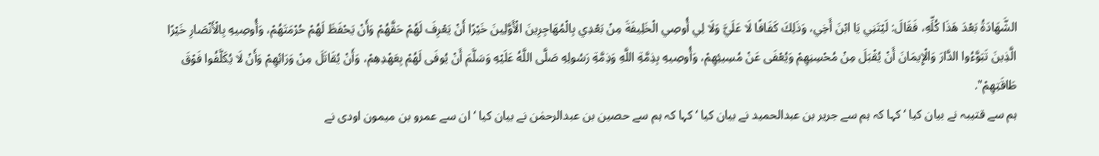الشَّهَادَةُ بَعْدَ هَذَا كُلِّهِ، فَقَالَ: لَيْتَنِي يَا ابْنَ أَخِي، وَذَلِكَ كَفَافًا لَا عَلَيَّ وَلَا لِي أُوصِي الْخَلِيفَةَ مِنْ بَعْدِي بِالْمُهَاجِرِينَ الْأَوَّلِينَ خَيْرًا أَنْ يَعْرِفَ لَهُمْ حَقَّهُمْ وَأَنْ يَحْفَظَ لَهُمْ حُرْمَتَهُمْ، وَأُوصِيهِ بِالْأَنْصَارِ خَيْرًا الَّذِينَ تَبَوَّءُوا الدَّارَ وَالْإِيمَانَ أَنْ يُقْبَلَ مِنْ مُحْسِنِهِمْ وَيُعْفَى عَنْ مُسِيئِهِمْ، وَأُوصِيهِ بِذِمَّةِ اللَّهِ وَذِمَّةِ رَسُولِهِ صَلَّى اللَّهُ عَلَيْهِ وَسَلَّمَ أَنْ يُوفَى لَهُمْ بِعَهْدِهِمْ، وَأَنْ يُقَاتَلَ مِنْ وَرَائِهِمْ وَأَنْ لَا يُكَلَّفُوا فَوْقَ طَاقَتِهِمْ".
ہم سے قتیبہ نے بیان کیا ‘ کہا کہ ہم سے جریر بن عبدالحمید نے بیان کیا ‘ کہا کہ ہم سے حصین بن عبدالرحمٰن نے بیان کیا ‘ ان سے عمرو بن میمون اودی نے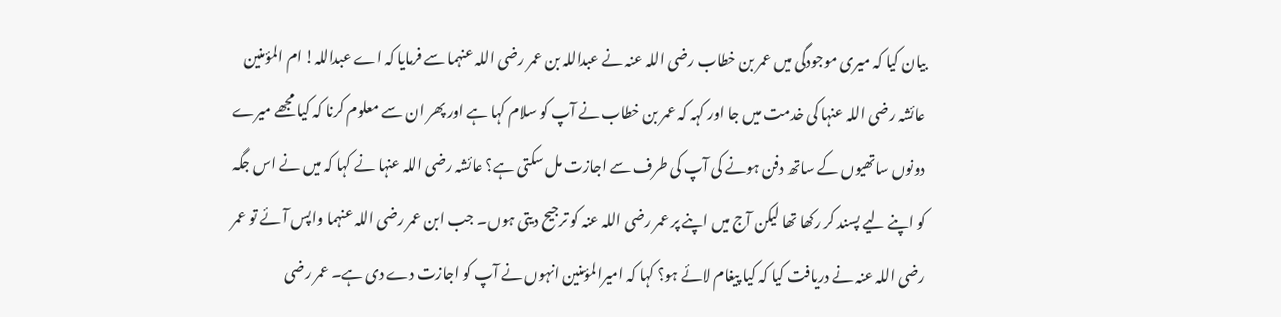بیان کیا کہ میری موجودگی میں عمر بن خطاب رضی اللہ عنہ نے عبداللہ بن عمر رضی اللہ عنہما سے فرمایا کہ اے عبداللہ! ام المؤمنین عائشہ رضی اللہ عنہا کی خدمت میں جا اور کہہ کہ عمر بن خطاب نے آپ کو سلام کہا ہے اور پھر ان سے معلوم کرنا کہ کیا مجھے میرے دونوں ساتھیوں کے ساتھ دفن ہونے کی آپ کی طرف سے اجازت مل سکتی ہے؟ عائشہ رضی اللہ عنہا نے کہا کہ میں نے اس جگہ کو اپنے لیے پسند کر رکھا تھا لیکن آج میں اپنے پر عمر رضی اللہ عنہ کو ترجیح دیتی ہوں۔ جب ابن عمر رضی اللہ عنہما واپس آئے تو عمر رضی اللہ عنہ نے دریافت کیا کہ کیا پیغام لائے ہو؟ کہا کہ امیرالمؤمنین انہوں نے آپ کو اجازت دے دی ہے۔ عمر رضی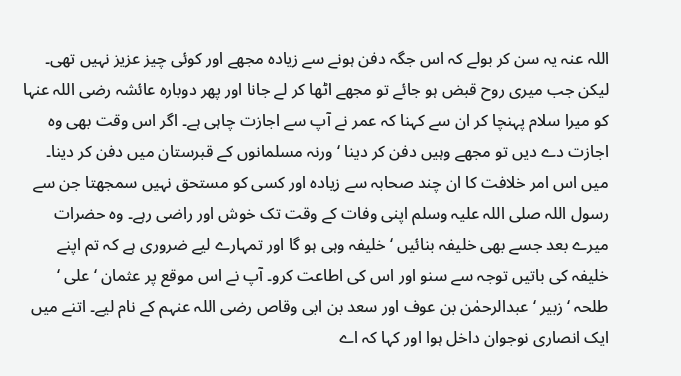اللہ عنہ یہ سن کر بولے کہ اس جگہ دفن ہونے سے زیادہ مجھے اور کوئی چیز عزیز نہیں تھی۔ لیکن جب میری روح قبض ہو جائے تو مجھے اٹھا کر لے جانا اور پھر دوبارہ عائشہ رضی اللہ عنہا کو میرا سلام پہنچا کر ان سے کہنا کہ عمر نے آپ سے اجازت چاہی ہے۔ اگر اس وقت بھی وہ اجازت دے دیں تو مجھے وہیں دفن کر دینا ‘ ورنہ مسلمانوں کے قبرستان میں دفن کر دینا۔ میں اس امر خلافت کا ان چند صحابہ سے زیادہ اور کسی کو مستحق نہیں سمجھتا جن سے رسول اللہ صلی اللہ علیہ وسلم اپنی وفات کے وقت تک خوش اور راضی رہے۔ وہ حضرات میرے بعد جسے بھی خلیفہ بنائیں ‘ خلیفہ وہی ہو گا اور تمہارے لیے ضروری ہے کہ تم اپنے خلیفہ کی باتیں توجہ سے سنو اور اس کی اطاعت کرو۔ آپ نے اس موقع پر عثمان ‘ علی ‘ طلحہ ‘ زبیر ‘ عبدالرحمٰن بن عوف اور سعد بن ابی وقاص رضی اللہ عنہم کے نام لیے۔ اتنے میں ایک انصاری نوجوان داخل ہوا اور کہا کہ اے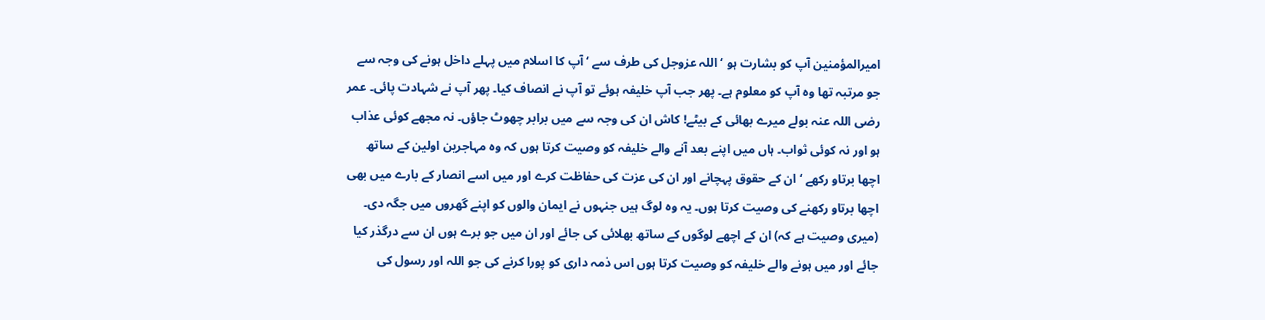امیرالمؤمنین آپ کو بشارت ہو ‘ اللہ عزوجل کی طرف سے ‘ آپ کا اسلام میں پہلے داخل ہونے کی وجہ سے جو مرتبہ تھا وہ آپ کو معلوم ہے۔ پھر جب آپ خلیفہ ہوئے تو آپ نے انصاف کیا۔ پھر آپ نے شہادت پائی۔ عمر رضی اللہ عنہ بولے میرے بھائی کے بیٹے! کاش ان کی وجہ سے میں برابر چھوٹ جاؤں۔ نہ مجھے کوئی عذاب ہو اور نہ کوئی ثواب۔ ہاں میں اپنے بعد آنے والے خلیفہ کو وصیت کرتا ہوں کہ وہ مہاجرین اولین کے ساتھ اچھا برتاو رکھے ‘ ان کے حقوق پہچانے اور ان کی عزت کی حفاظت کرے اور میں اسے انصار کے بارے میں بھی اچھا برتاو رکھنے کی وصیت کرتا ہوں۔ یہ وہ لوگ ہیں جنہوں نے ایمان والوں کو اپنے گھروں میں جگہ دی۔ (میری وصیت ہے کہ) ان کے اچھے لوگوں کے ساتھ بھلائی کی جائے اور ان میں جو برے ہوں ان سے درگذر کیا جائے اور میں ہونے والے خلیفہ کو وصیت کرتا ہوں اس ذمہ داری کو پورا کرنے کی جو اللہ اور رسول کی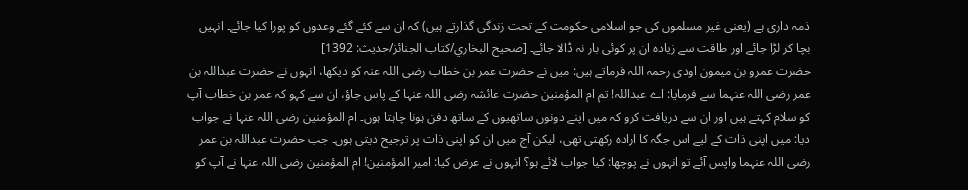ذمہ داری ہے (یعنی غیر مسلموں کی جو اسلامی حکومت کے تحت زندگی گذارتے ہیں) کہ ان سے کئے گئے وعدوں کو پورا کیا جائے۔ انہیں بچا کر لڑا جائے اور طاقت سے زیادہ ان پر کوئی بار نہ ڈالا جائے۔ [صحيح البخاري/كتاب الجنائز/حدیث: 1392]
حضرت عمرو بن میمون اودی رحمہ اللہ فرماتے ہیں: میں نے حضرت عمر بن خطاب رضی اللہ عنہ کو دیکھا، انہوں نے حضرت عبداللہ بن عمر رضی اللہ عنہما سے فرمایا: اے عبداللہ! تم ام المؤمنین حضرت عائشہ رضی اللہ عنہا کے پاس جاؤ، ان سے کہو کہ عمر بن خطاب آپ کو سلام کہتے ہیں اور ان سے دریافت کرو کہ میں اپنے دونوں ساتھیوں کے ساتھ دفن ہونا چاہتا ہوں۔ ام المؤمنین رضی اللہ عنہا نے جواب دیا: میں اپنی ذات کے لیے اس جگہ کا ارادہ رکھتی تھی، لیکن آج میں ان کو اپنی ذات پر ترجیح دیتی ہوں۔ جب حضرت عبداللہ بن عمر رضی اللہ عنہما واپس آئے تو انہوں نے پوچھا: کیا جواب لائے ہو؟ انہوں نے عرض کیا: امیر المؤمنین! ام المؤمنین رضی اللہ عنہا نے آپ کو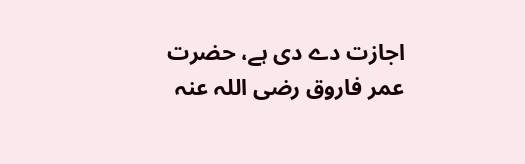اجازت دے دی ہے، حضرت عمر فاروق رضی اللہ عنہ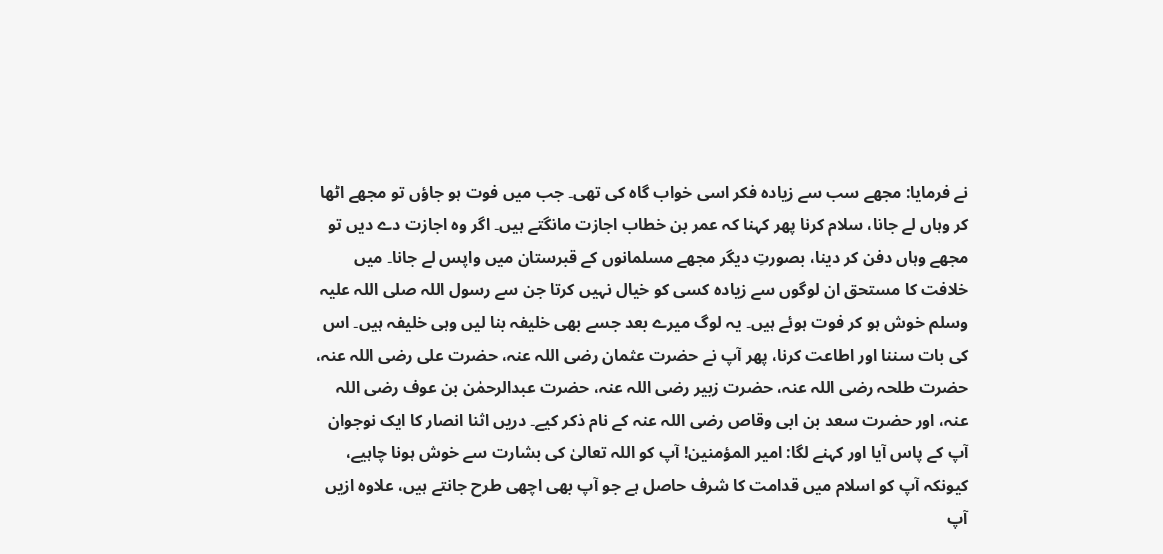نے فرمایا: مجھے سب سے زیادہ فکر اسی خواب گاہ کی تھی۔ جب میں فوت ہو جاؤں تو مجھے اٹھا کر وہاں لے جانا، سلام کرنا پھر کہنا کہ عمر بن خطاب اجازت مانگتے ہیں۔ اگر وہ اجازت دے دیں تو مجھے وہاں دفن کر دینا، بصورتِ دیگر مجھے مسلمانوں کے قبرستان میں واپس لے جانا۔ میں خلافت کا مستحق ان لوگوں سے زیادہ کسی کو خیال نہیں کرتا جن سے رسول اللہ صلی اللہ علیہ وسلم خوش ہو کر فوت ہوئے ہیں۔ یہ لوگ میرے بعد جسے بھی خلیفہ بنا لیں وہی خلیفہ ہیں۔ اس کی بات سننا اور اطاعت کرنا، پھر آپ نے حضرت عثمان رضی اللہ عنہ، حضرت علی رضی اللہ عنہ، حضرت طلحہ رضی اللہ عنہ، حضرت زبیر رضی اللہ عنہ، حضرت عبدالرحمٰن بن عوف رضی اللہ عنہ، اور حضرت سعد بن ابی وقاص رضی اللہ عنہ کے نام ذکر کیے۔ دریں اثنا انصار کا ایک نوجوان آپ کے پاس آیا اور کہنے لگا: امیر المؤمنین! آپ کو اللہ تعالیٰ کی بشارت سے خوش ہونا چاہیے، کیونکہ آپ کو اسلام میں قدامت کا شرف حاصل ہے جو آپ بھی اچھی طرح جانتے ہیں، علاوہ ازیں آپ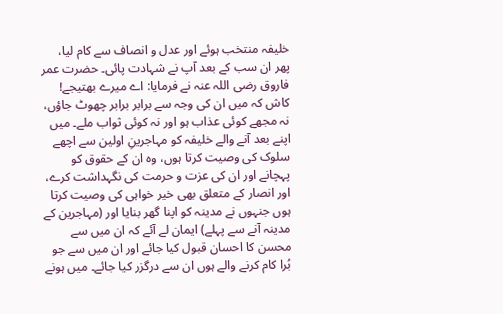خلیفہ منتخب ہوئے اور عدل و انصاف سے کام لیا، پھر ان سب کے بعد آپ نے شہادت پائی۔ حضرت عمر فاروق رضی اللہ عنہ نے فرمایا: اے میرے بھتیجے! کاش کہ میں ان کی وجہ سے برابر برابر چھوٹ جاؤں، نہ مجھے کوئی عذاب ہو اور نہ کوئی ثواب ملے۔ میں اپنے بعد آنے والے خلیفہ کو مہاجرینِ اولین سے اچھے سلوک کی وصیت کرتا ہوں، وہ ان کے حقوق کو پہچانے اور ان کی عزت و حرمت کی نگہداشت کرے، اور انصار کے متعلق بھی خیر خواہی کی وصیت کرتا ہوں جنہوں نے مدینہ کو اپنا گھر بنایا اور (مہاجرین کے مدینہ آنے سے پہلے) ایمان لے آئے کہ ان میں سے محسن کا احسان قبول کیا جائے اور ان میں سے جو بُرا کام کرنے والے ہوں ان سے درگزر کیا جائے۔ میں ہونے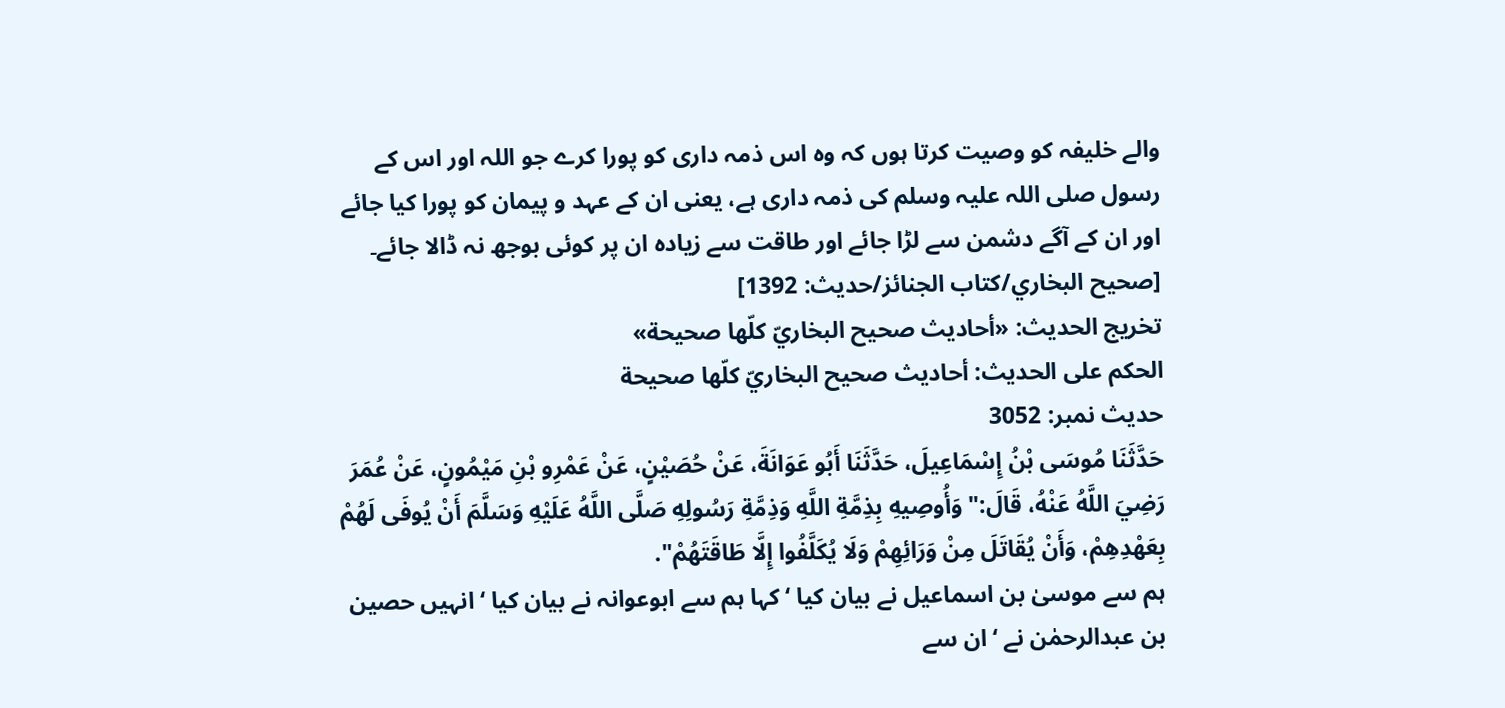والے خلیفہ کو وصیت کرتا ہوں کہ وہ اس ذمہ داری کو پورا کرے جو اللہ اور اس کے رسول صلی اللہ علیہ وسلم کی ذمہ داری ہے، یعنی ان کے عہد و پیمان کو پورا کیا جائے اور ان کے آگے دشمن سے لڑا جائے اور طاقت سے زیادہ ان پر کوئی بوجھ نہ ڈالا جائے۔ [صحيح البخاري/كتاب الجنائز/حدیث: 1392]
تخریج الحدیث: «أحاديث صحيح البخاريّ كلّها صحيحة»
الحكم على الحديث: أحاديث صحيح البخاريّ كلّها صحيحة
حدیث نمبر: 3052
حَدَّثَنَا مُوسَى بْنُ إِسْمَاعِيلَ، حَدَّثَنَا أَبُو عَوَانَةَ، عَنْ حُصَيْنٍ، عَنْ عَمْرِو بْنِ مَيْمُونٍ، عَنْ عُمَرَ رَضِيَ اللَّهُ عَنْهُ، قَالَ:" وَأُوصِيهِ بِذِمَّةِ اللَّهِ وَذِمَّةِ رَسُولِهِ صَلَّى اللَّهُ عَلَيْهِ وَسَلَّمَ أَنْ يُوفَى لَهُمْ بِعَهْدِهِمْ، وَأَنْ يُقَاتَلَ مِنْ وَرَائِهِمْ وَلَا يُكَلَّفُوا إِلَّا طَاقَتَهُمْ".
ہم سے موسیٰ بن اسماعیل نے بیان کیا ‘ کہا ہم سے ابوعوانہ نے بیان کیا ‘ انہیں حصین بن عبدالرحمٰن نے ‘ ان سے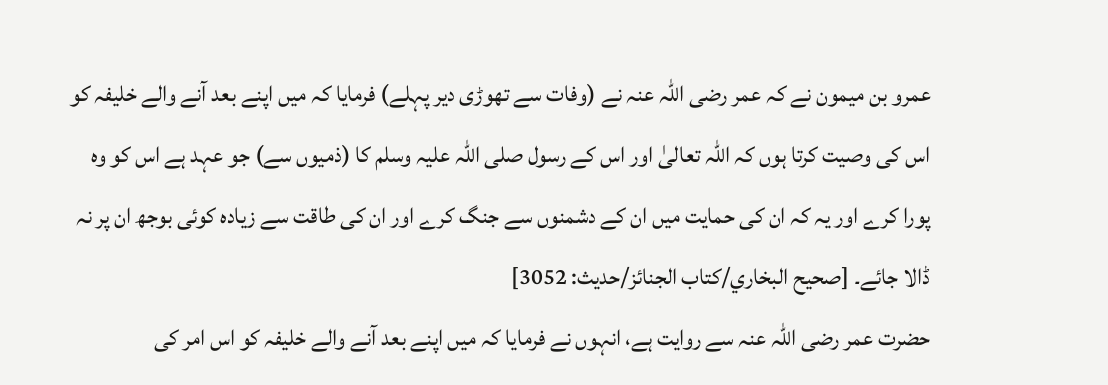عمرو بن میمون نے کہ عمر رضی اللہ عنہ نے (وفات سے تھوڑی دیر پہلے) فرمایا کہ میں اپنے بعد آنے والے خلیفہ کو اس کی وصیت کرتا ہوں کہ اللہ تعالیٰ اور اس کے رسول صلی اللہ علیہ وسلم کا (ذمیوں سے) جو عہد ہے اس کو وہ پورا کرے اور یہ کہ ان کی حمایت میں ان کے دشمنوں سے جنگ کرے اور ان کی طاقت سے زیادہ کوئی بوجھ ان پر نہ ڈالا جائے۔ [صحيح البخاري/كتاب الجنائز/حدیث: 3052]
حضرت عمر رضی اللہ عنہ سے روایت ہے، انہوں نے فرمایا کہ میں اپنے بعد آنے والے خلیفہ کو اس امر کی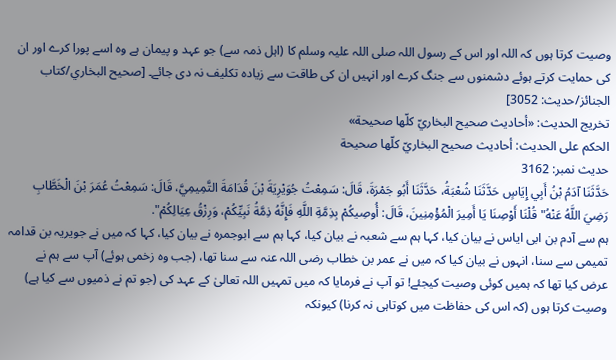وصیت کرتا ہوں کہ اللہ اور اس کے رسول اللہ صلی اللہ علیہ وسلم کا (اہل ذمہ سے) جو عہد و پیمان ہے وہ اسے پورا کرے اور ان کی حمایت کرتے ہوئے دشمنوں سے جنگ کرے اور انہیں ان کی طاقت سے زیادہ تکلیف نہ دی جائے۔ [صحيح البخاري/كتاب الجنائز/حدیث: 3052]
تخریج الحدیث: «أحاديث صحيح البخاريّ كلّها صحيحة»
الحكم على الحديث: أحاديث صحيح البخاريّ كلّها صحيحة
حدیث نمبر: 3162
حَدَّثَنَا آدَمُ بْنُ أَبِي إِيَاسٍ حَدَّثَنَا شُعْبَةُ، حَدَّثَنَا أَبُو جَمْرَةَ، قَالَ: سَمِعْتُ جُوَيْرِيَةَ بْنَ قُدَامَةَ التَّمِيمِيَّ، قَالَ: سَمِعْتُ عُمَرَ بْنَ الْخَطَّابِ رَضِيَ اللَّهُ عَنْهُ" قُلْنَا أَوْصِنَا يَا أَمِيرَ الْمُؤْمِنِينَ، قَالَ: أُوصِيكُمْ بِذِمَّةِ اللَّهِ فَإِنَّهُ ذِمَّةُ نَبِيِّكُمْ، وَرِزْقُ عِيَالِكُمْ".
ہم سے آدم بن ابی ایاس نے بیان کیا، کہا ہم سے شعبہ نے بیان کیا، کہا ہم سے ابوجمرہ نے بیان کیا، کہا کہ میں نے جویریہ بن قدامہ تمیمی سے سنا، انہوں نے بیان کیا کہ میں نے عمر بن خطاب رضی اللہ عنہ سے سنا تھا، (جب وہ زخمی ہوئے) آپ سے ہم نے عرض کیا تھا کہ ہمیں کوئی وصیت کیجئے! تو آپ نے فرمایا کہ میں تمہیں اللہ تعالیٰ کے عہد کی (جو تم نے ذمیوں سے کیا ہے) وصیت کرتا ہوں (کہ اس کی حفاظت میں کوتاہی نہ کرنا) کیونکہ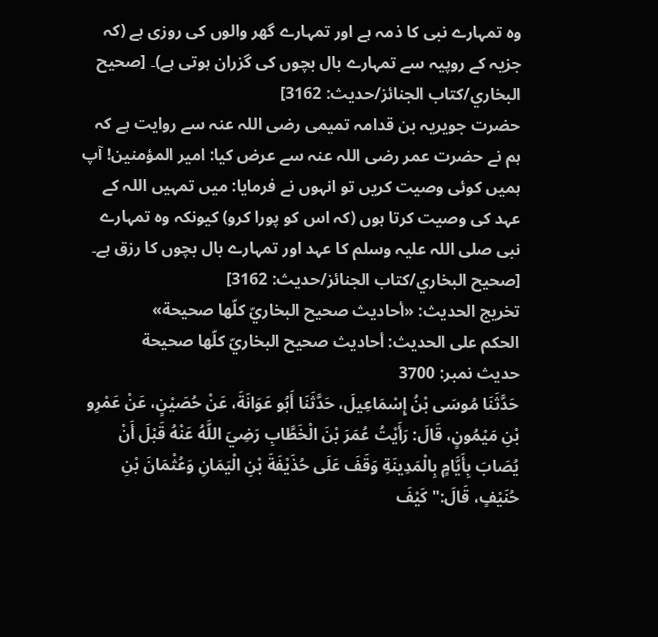وہ تمہارے نبی کا ذمہ ہے اور تمہارے گھر والوں کی روزی ہے (کہ جزیہ کے روپیہ سے تمہارے بال بچوں کی گزران ہوتی ہے)۔ [صحيح البخاري/كتاب الجنائز/حدیث: 3162]
حضرت جویریہ بن قدامہ تمیمی رضی اللہ عنہ سے روایت ہے کہ ہم نے حضرت عمر رضی اللہ عنہ سے عرض کیا: امیر المؤمنین! آپ ہمیں کوئی وصیت کریں تو انہوں نے فرمایا: میں تمہیں اللہ کے عہد کی وصیت کرتا ہوں (کہ اس کو پورا کرو) کیونکہ وہ تمہارے نبی صلی اللہ علیہ وسلم کا عہد اور تمہارے بال بچوں کا رزق ہے۔ [صحيح البخاري/كتاب الجنائز/حدیث: 3162]
تخریج الحدیث: «أحاديث صحيح البخاريّ كلّها صحيحة»
الحكم على الحديث: أحاديث صحيح البخاريّ كلّها صحيحة
حدیث نمبر: 3700
حَدَّثَنَا مُوسَى بْنُ إِسْمَاعِيلَ، حَدَّثَنَا أَبُو عَوَانَةَ، عَنْ حُصَيْنٍ، عَنْ عَمْرِو بْنِ مَيْمُونٍ، قَالَ: رَأَيْتُ عُمَرَ بْنَ الْخَطَّابِ رَضِيَ اللَّهُ عَنْهُ قَبْلَ أَنْ يُصَابَ بِأَيَّامٍ بِالْمَدِينَةِ وَقَفَ عَلَى حُذَيْفَةَ بْنِ الْيَمَانِ وَعُثْمَانَ بْنِ حُنَيْفٍ، قَالَ:" كَيْفَ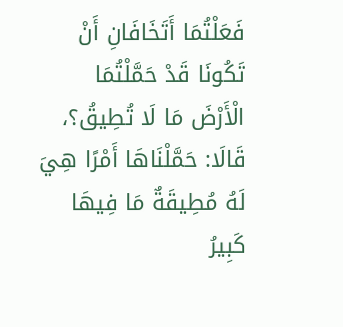فَعَلْتُمَا أَتَخَافَانِ أَنْ تَكُونَا قَدْ حَمَّلْتُمَا الْأَرْضَ مَا لَا تُطِيقُ؟، قَالَا: حَمَّلْنَاهَا أَمْرًا هِيَ لَهُ مُطِيقَةٌ مَا فِيهَا كَبِيرُ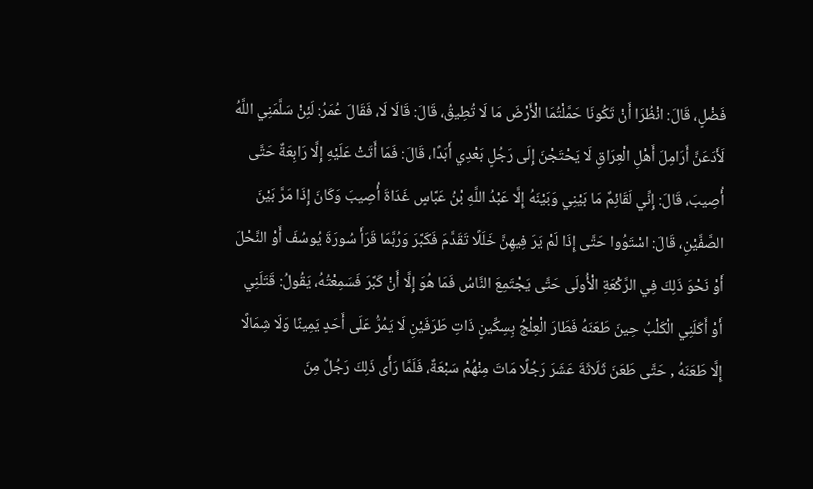فَضْلٍ، قَالَ: انْظُرَا أَنْ تَكُونَا حَمَّلْتُمَا الْأَرْضَ مَا لَا تُطِيقُ، قَالَ: قَالَا لَا، فَقَالَ عُمَرُ: لَئِنْ سَلَّمَنِي اللَّهُ لَأَدَعَنَّ أَرَامِلَ أَهْلِ الْعِرَاقِ لَا يَحْتَجْنَ إِلَى رَجُلٍ بَعْدِي أَبَدًا، قَالَ: فَمَا أَتَتْ عَلَيْهِ إِلَّا رَابِعَةٌ حَتَّى أُصِيبَ، قَالَ: إِنِّي لَقَائِمٌ مَا بَيْنِي وَبَيْنَهُ إِلَّا عَبْدُ اللَّهِ بْنُ عَبَّاسٍ غَدَاةَ أُصِيبَ وَكَانَ إِذَا مَرَّ بَيْنَ الصَّفَّيْنِ، قَالَ: اسْتَوُوا حَتَّى إِذَا لَمْ يَرَ فِيهِنَّ خَلَلًا تَقَدَّمَ فَكَبَّرَ وَرُبَّمَا قَرَأَ سُورَةَ يُوسُفَ أَوْ النَّحْلَ أَوْ نَحْوَ ذَلِكَ فِي الرَّكْعَةِ الْأُولَى حَتَّى يَجْتَمِعَ النَّاسُ فَمَا هُوَ إِلَّا أَنْ كَبَّرَ فَسَمِعْتُهُ، يَقُولُ: قَتَلَنِي أَوْ أَكَلَنِي الْكَلْبُ حِينَ طَعَنَهُ فَطَارَ الْعِلْجُ بِسِكِّينٍ ذَاتِ طَرَفَيْنِ لَا يَمُرُّ عَلَى أَحَدٍ يَمِينًا وَلَا شِمَالًا إِلَّا طَعَنَهُ , حَتَّى طَعَنَ ثَلَاثَةَ عَشَرَ رَجُلًا مَاتَ مِنْهُمْ سَبْعَةٌ، فَلَمَّا رَأَى ذَلِكَ رَجُلٌ مِنَ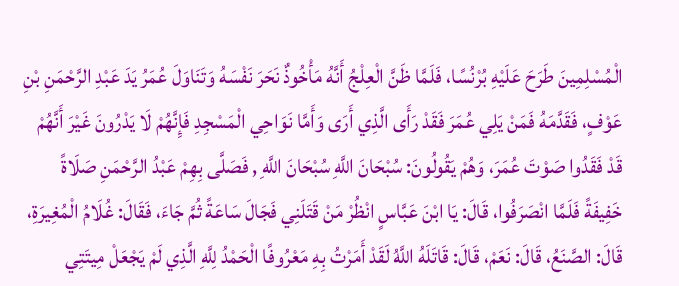الْمُسْلِمِينَ طَرَحَ عَلَيْهِ بُرْنُسًا، فَلَمَّا ظَنَّ الْعِلْجُ أَنَّهُ مَأْخُوذٌ نَحَرَ نَفْسَهُ وَتَنَاوَلَ عُمَرُ يَدَ عَبْدِ الرَّحْمَنِ بْنِ عَوْفٍ، فَقَدَّمَهُ فَمَنْ يَلِي عُمَرَ فَقَدْ رَأَى الَّذِي أَرَى وَأَمَّا نَوَاحِي الْمَسْجِدِ فَإِنَّهُمْ لَا يَدْرُونَ غَيْرَ أَنَّهُمْ قَدْ فَقَدُوا صَوْتَ عُمَرَ، وَهُمْ يَقُولُونَ: سُبْحَانَ اللَّهِ سُبْحَانَ اللَّهِ , فَصَلَّى بِهِمْ عَبْدُ الرَّحْمَنِ صَلَاةً خَفِيفَةً فَلَمَّا انْصَرَفُوا، قَالَ: يَا ابْنَ عَبَّاسٍ انْظُرْ مَنْ قَتَلَنِي فَجَالَ سَاعَةً ثُمَّ جَاءَ، فَقَالَ: غُلَامُ الْمُغِيرَةِ، قَالَ: الصَّنَعُ، قَالَ: نَعَمْ، قَالَ: قَاتَلَهُ اللَّهُ لَقَدْ أَمَرْتُ بِهِ مَعْرُوفًا الْحَمْدُ لِلَّهِ الَّذِي لَمْ يَجْعَلْ مِيتَتِي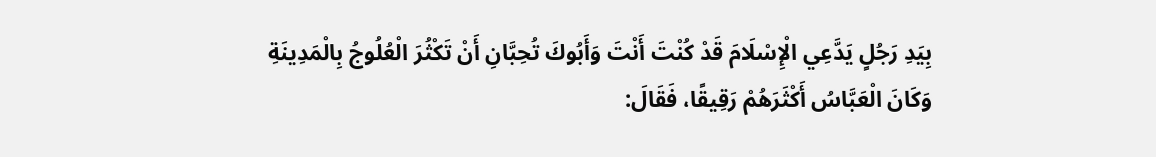بِيَدِ رَجُلٍ يَدَّعِي الْإِسْلَامَ قَدْ كُنْتَ أَنْتَ وَأَبُوكَ تُحِبَّانِ أَنْ تَكْثُرَ الْعُلُوجُ بِالْمَدِينَةِ وَكَانَ الْعَبَّاسُ أَكْثَرَهُمْ رَقِيقًا، فَقَالَ: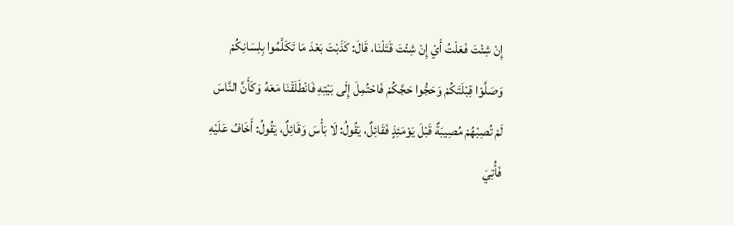إِنْ شِئْتَ فَعَلْتُ أَيْ إِنْ شِئْتَ قَتَلْنَا، قَالَ: كَذَبْتَ بَعْدَ مَا تَكَلَّمُوا بِلِسَانِكُمْ وَصَلَّوْا قِبْلَتَكُمْ وَحَجُّوا حَجَّكُمْ فَاحْتُمِلَ إِلَى بَيْتِهِ فَانْطَلَقْنَا مَعَهُ وَكَأَنَّ النَّاسَ لَمْ تُصِبْهُمْ مُصِيبَةٌ قَبْلَ يَوْمَئِذٍ فَقَائِلٌ، يَقُولُ: لَا بَأْسَ وَقَائِلٌ، يَقُولُ: أَخَافُ عَلَيْهِ فَأُتِيَ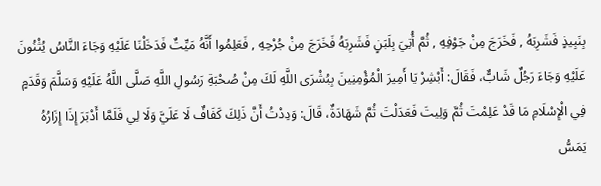بِنَبِيذٍ فَشَرِبَهُ , فَخَرَجَ مِنْ جَوْفِهِ , ثُمَّ أُتِيَ بِلَبَنٍ فَشَرِبَهُ فَخَرَجَ مِنْ جُرْحِهِ , فَعَلِمُوا أَنَّهُ مَيِّتٌ فَدَخَلْنَا عَلَيْهِ وَجَاءَ النَّاسُ يُثْنُونَ عَلَيْهِ وَجَاءَ رَجُلٌ شَابٌّ، فَقَالَ: أَبْشِرْ يَا أَمِيرَ الْمُؤْمِنِينَ بِبُشْرَى اللَّهِ لَكَ مِنْ صُحْبَةِ رَسُولِ اللَّهِ صَلَّى اللَّهُ عَلَيْهِ وَسَلَّمَ وَقَدَمٍ فِي الْإِسْلَامِ مَا قَدْ عَلِمْتَ ثُمَّ وَلِيتَ فَعَدَلْتَ ثُمَّ شَهَادَةٌ، قَالَ: وَدِدْتُ أَنَّ ذَلِكَ كَفَافٌ لَا عَلَيَّ وَلَا لِي فَلَمَّا أَدْبَرَ إِذَا إِزَارُهُ يَمَسُّ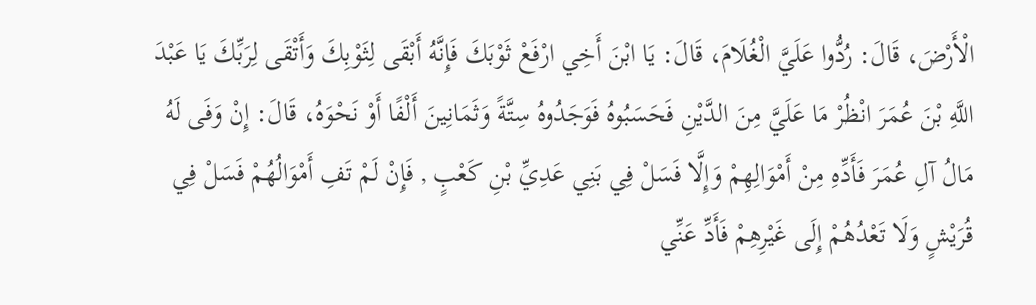الْأَرْضَ، قَالَ: رُدُّوا عَلَيَّ الْغُلَامَ، قَالَ: يَا ابْنَ أَخِي ارْفَعْ ثَوْبَكَ فَإِنَّهُ أَبْقَى لِثَوْبِكَ وَأَتْقَى لِرَبِّكَ يَا عَبْدَ اللَّهِ بْنَ عُمَرَ انْظُرْ مَا عَلَيَّ مِنَ الدَّيْنِ فَحَسَبُوهُ فَوَجَدُوهُ سِتَّةً وَثَمَانِينَ أَلْفًا أَوْ نَحْوَهُ، قَالَ: إِنْ وَفَى لَهُ مَالُ آلِ عُمَرَ فَأَدِّهِ مِنْ أَمْوَالِهِمْ وَإِلَّا فَسَلْ فِي بَنِي عَدِيِّ بْنِ كَعْبٍ , فَإِنْ لَمْ تَفِ أَمْوَالُهُمْ فَسَلْ فِي قُرَيْشٍ وَلَا تَعْدُهُمْ إِلَى غَيْرِهِمْ فَأَدِّ عَنِّي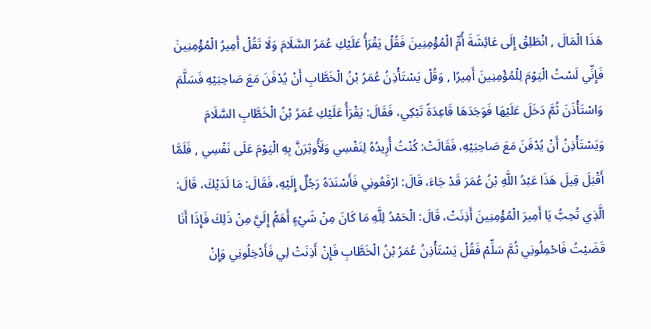هَذَا الْمَالَ , انْطَلِقْ إِلَى عَائِشَةَ أُمِّ الْمُؤْمِنِينَ فَقُلْ يَقْرَأُ عَلَيْكِ عُمَرُ السَّلَامَ وَلَا تَقُلْ أَمِيرُ الْمُؤْمِنِينَ فَإِنِّي لَسْتُ الْيَوْمَ لِلْمُؤْمِنِينَ أَمِيرًا , وَقُلْ يَسْتَأْذِنُ عُمَرُ بْنُ الْخَطَّابِ أَنْ يُدْفَنَ مَعَ صَاحِبَيْهِ فَسَلَّمَ وَاسْتَأْذَنَ ثُمَّ دَخَلَ عَلَيْهَا فَوَجَدَهَا قَاعِدَةً تَبْكِي، فَقَالَ: يَقْرَأُ عَلَيْكِ عُمَرُ بْنُ الْخَطَّابِ السَّلَامَ وَيَسْتَأْذِنُ أَنْ يُدْفَنَ مَعَ صَاحِبَيْهِ، فَقَالَتْ: كُنْتُ أُرِيدُهُ لِنَفْسِي وَلَأُوثِرَنَّ بِهِ الْيَوْمَ عَلَى نَفْسِي , فَلَمَّا أَقْبَلَ قِيلَ هَذَا عَبْدُ اللَّهِ بْنُ عُمَرَ قَدْ جَاءَ، قَالَ: ارْفَعُونِي فَأَسْنَدَهُ رَجُلٌ إِلَيْهِ، فَقَالَ: مَا لَدَيْكَ، قَالَ: الَّذِي تُحِبُّ يَا أَمِيرَ الْمُؤْمِنِينَ أَذِنَتْ، قَالَ: الْحَمْدُ لِلَّهِ مَا كَانَ مِنْ شَيْءٍ أَهَمُّ إِلَيَّ مِنْ ذَلِكَ فَإِذَا أَنَا قَضَيْتُ فَاحْمِلُونِي ثُمَّ سَلِّمْ فَقُلْ يَسْتَأْذِنُ عُمَرُ بْنُ الْخَطَّابِ فَإِنْ أَذِنَتْ لِي فَأَدْخِلُونِي وَإِنْ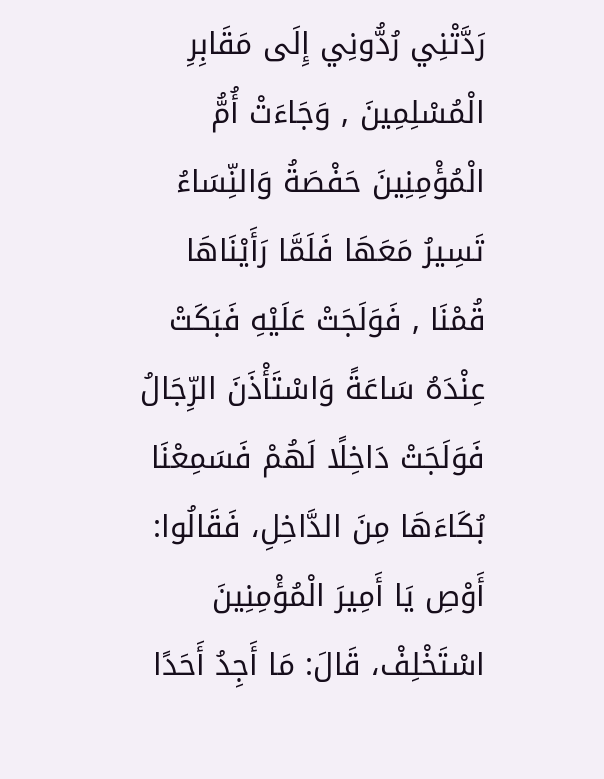رَدَّتْنِي رُدُّونِي إِلَى مَقَابِرِ الْمُسْلِمِينَ , وَجَاءَتْ أُمُّ الْمُؤْمِنِينَ حَفْصَةُ وَالنِّسَاءُ تَسِيرُ مَعَهَا فَلَمَّا رَأَيْنَاهَا قُمْنَا , فَوَلَجَتْ عَلَيْهِ فَبَكَتْ عِنْدَهُ سَاعَةً وَاسْتَأْذَنَ الرِّجَالُ فَوَلَجَتْ دَاخِلًا لَهُمْ فَسَمِعْنَا بُكَاءَهَا مِنَ الدَّاخِلِ، فَقَالُوا: أَوْصِ يَا أَمِيرَ الْمُؤْمِنِينَ اسْتَخْلِفْ، قَالَ: مَا أَجِدُ أَحَدًا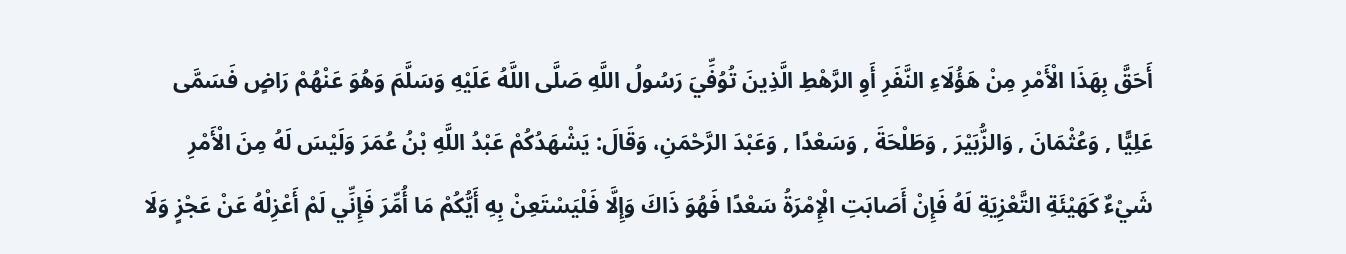أَحَقَّ بِهَذَا الْأَمْرِ مِنْ هَؤُلَاءِ النَّفَرِ أَوِ الرَّهْطِ الَّذِينَ تُوُفِّيَ رَسُولُ اللَّهِ صَلَّى اللَّهُ عَلَيْهِ وَسَلَّمَ وَهُوَ عَنْهُمْ رَاضٍ فَسَمَّى عَلِيًّا , وَعُثْمَانَ , وَالزُّبَيْرَ , وَطَلْحَةَ , وَسَعْدًا , وَعَبْدَ الرَّحْمَنِ، وَقَالَ: يَشْهَدُكُمْ عَبْدُ اللَّهِ بْنُ عُمَرَ وَلَيْسَ لَهُ مِنَ الْأَمْرِ شَيْءٌ كَهَيْئَةِ التَّعْزِيَةِ لَهُ فَإِنْ أَصَابَتِ الْإِمْرَةُ سَعْدًا فَهُوَ ذَاكَ وَإِلَّا فَلْيَسْتَعِنْ بِهِ أَيُّكُمْ مَا أُمِّرَ فَإِنِّي لَمْ أَعْزِلْهُ عَنْ عَجْزٍ وَلَا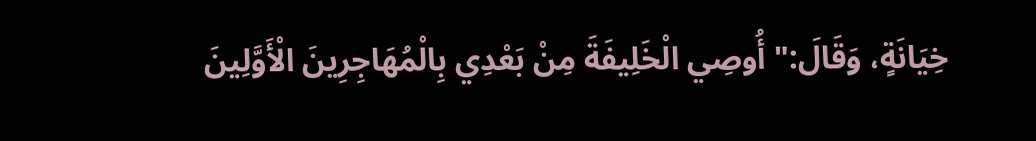خِيَانَةٍ، وَقَالَ:" أُوصِي الْخَلِيفَةَ مِنْ بَعْدِي بِالْمُهَاجِرِينَ الْأَوَّلِينَ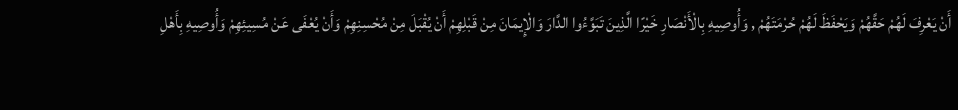أَنْ يَعْرِفَ لَهُمْ حَقَّهُمْ وَيَحْفَظَ لَهُمْ حُرْمَتَهُمْ , وَأُوصِيهِ بِالْأَنْصَارِ خَيْرًا الَّذِينَ تَبَوَّءُوا الدَّارَ وَالْإِيمَانَ مِنْ قَبْلِهِمْ أَنْ يُقْبَلَ مِنْ مُحْسِنِهِمْ وَأَنْ يُعْفَى عَنْ مُسِيئِهِمْ وَأُوصِيهِ بِأَهْلِ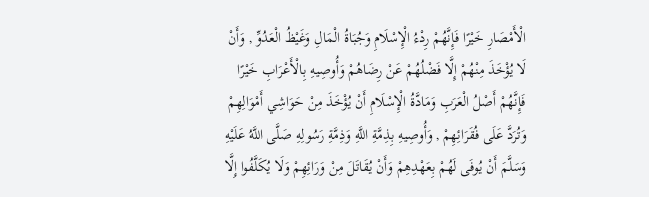الْأَمْصَارِ خَيْرًا فَإِنَّهُمْ رِدْءُ الْإِسْلَامِ وَجُبَاةُ الْمَالِ وَغَيْظُ الْعَدُوِّ , وَأَنْ لَا يُؤْخَذَ مِنْهُمْ إِلَّا فَضْلُهُمْ عَنْ رِضَاهُمْ وَأُوصِيهِ بِالْأَعْرَابِ خَيْرًا فَإِنَّهُمْ أَصْلُ الْعَرَبِ وَمَادَّةُ الْإِسْلَامِ أَنْ يُؤْخَذَ مِنْ حَوَاشِي أَمْوَالِهِمْ وَتُرَدَّ عَلَى فُقَرَائِهِمْ , وَأُوصِيهِ بِذِمَّةِ اللَّهِ وَذِمَّةِ رَسُولِهِ صَلَّى اللَّهُ عَلَيْهِ وَسَلَّمَ أَنْ يُوفَى لَهُمْ بِعَهْدِهِمْ وَأَنْ يُقَاتَلَ مِنْ وَرَائِهِمْ وَلَا يُكَلَّفُوا إِلَّا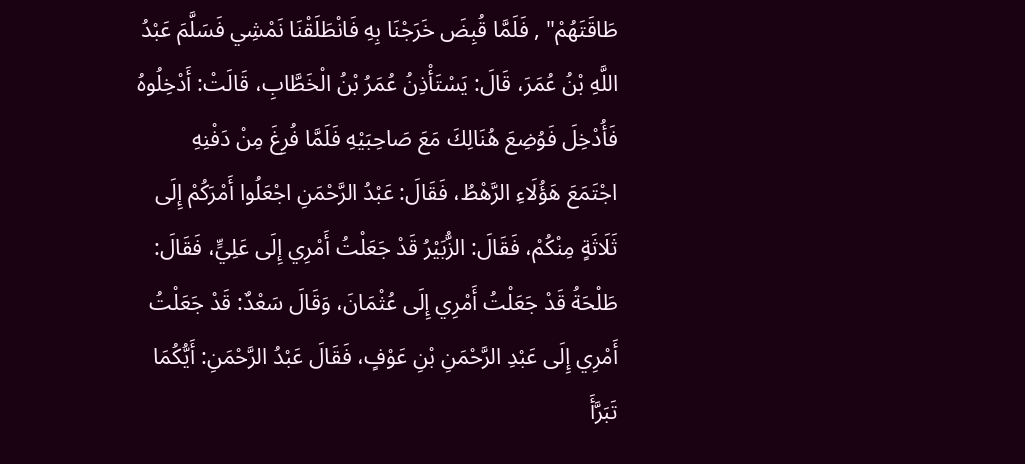طَاقَتَهُمْ" , فَلَمَّا قُبِضَ خَرَجْنَا بِهِ فَانْطَلَقْنَا نَمْشِي فَسَلَّمَ عَبْدُ اللَّهِ بْنُ عُمَرَ، قَالَ: يَسْتَأْذِنُ عُمَرُ بْنُ الْخَطَّابِ، قَالَتْ: أَدْخِلُوهُ فَأُدْخِلَ فَوُضِعَ هُنَالِكَ مَعَ صَاحِبَيْهِ فَلَمَّا فُرِغَ مِنْ دَفْنِهِ اجْتَمَعَ هَؤُلَاءِ الرَّهْطُ، فَقَالَ: عَبْدُ الرَّحْمَنِ اجْعَلُوا أَمْرَكُمْ إِلَى ثَلَاثَةٍ مِنْكُمْ، فَقَالَ: الزُّبَيْرُ قَدْ جَعَلْتُ أَمْرِي إِلَى عَلِيٍّ، فَقَالَ: طَلْحَةُ قَدْ جَعَلْتُ أَمْرِي إِلَى عُثْمَانَ، وَقَالَ سَعْدٌ: قَدْ جَعَلْتُ أَمْرِي إِلَى عَبْدِ الرَّحْمَنِ بْنِ عَوْفٍ، فَقَالَ عَبْدُ الرَّحْمَنِ: أَيُّكُمَا تَبَرَّأَ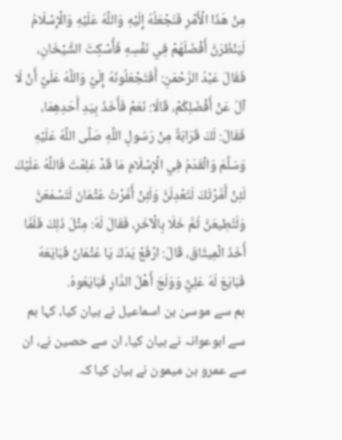مِنْ هَذَا الْأَمْرِ فَنَجْعَلُهُ إِلَيْهِ وَاللَّهُ عَلَيْهِ وَالْإِسْلَامُ لَيَنْظُرَنَّ أَفْضَلَهُمْ فِي نَفْسِهِ فَأُسْكِتَ الشَّيْخَانِ، فَقَالَ عَبْدُ الرَّحْمَنِ: أَفَتَجْعَلُونَهُ إِلَيَّ وَاللَّهُ عَلَيَّ أَنْ لَا آلُ عَنْ أَفْضَلِكُمْ، قَالَا: نَعَمْ فَأَخَذَ بِيَدِ أَحَدِهِمَا، فَقَالَ: لَكَ قَرَابَةٌ مِنْ رَسُولِ اللَّهِ صَلَّى اللَّهُ عَلَيْهِ وَسَلَّمَ وَالْقَدَمُ فِي الْإِسْلَامِ مَا قَدْ عَلِمْتَ فَاللَّهُ عَلَيْكَ لَئِنْ أَمَّرْتُكَ لَتَعْدِلَنَّ وَلَئِنْ أَمَّرْتُ عُثْمَانَ لَتَسْمَعَنَّ وَلَتُطِيعَنَّ ثُمَّ خَلَا بِالْآخَرِ، فَقَالَ لَهُ: مِثْلَ ذَلِكَ فَلَمَّا أَخَذَ الْمِيثَاقَ، قَالَ: ارْفَعْ يَدَكَ يَا عُثْمَانُ فَبَايَعَهُ فَبَايَعَ لَهُ عَلِيٌّ وَوَلَجَ أَهْلُ الدَّارِ فَبَايَعُوهُ.
ہم سے موسیٰ بن اسماعیل نے بیان کیا، کہا ہم سے ابوعوانہ نے بیان کیا، ان سے حصین نے، ان سے عمرو بن میمون نے بیان کیا کہ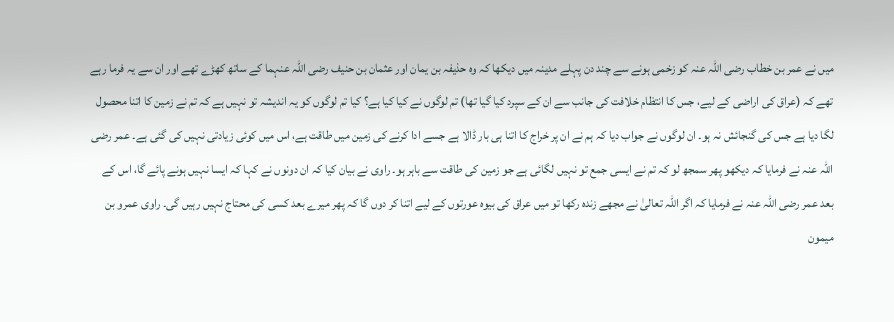میں نے عمر بن خطاب رضی اللہ عنہ کو زخمی ہونے سے چند دن پہلے مدینہ میں دیکھا کہ وہ حذیفہ بن یمان اور عثمان بن حنیف رضی اللہ عنہما کے ساتھ کھڑے تھے اور ان سے یہ فرما رہے تھے کہ (عراق کی اراضی کے لیے، جس کا انتظام خلافت کی جانب سے ان کے سپرد کیا گیا تھا) تم لوگوں نے کیا کیا ہے؟ کیا تم لوگوں کو یہ اندیشہ تو نہیں ہے کہ تم نے زمین کا اتنا محصول لگا دیا ہے جس کی گنجائش نہ ہو۔ ان لوگوں نے جواب دیا کہ ہم نے ان پر خراج کا اتنا ہی بار ڈالا ہے جسے ادا کرنے کی زمین میں طاقت ہے، اس میں کوئی زیادتی نہیں کی گئی ہے۔ عمر رضی اللہ عنہ نے فرمایا کہ دیکھو پھر سمجھ لو کہ تم نے ایسی جمع تو نہیں لگائی ہے جو زمین کی طاقت سے باہر ہو۔ راوی نے بیان کیا کہ ان دونوں نے کہا کہ ایسا نہیں ہونے پائے گا، اس کے بعد عمر رضی اللہ عنہ نے فرمایا کہ اگر اللہ تعالیٰ نے مجھے زندہ رکھا تو میں عراق کی بیوہ عورتوں کے لیے اتنا کر دوں گا کہ پھر میرے بعد کسی کی محتاج نہیں رہیں گی۔ راوی عمرو بن میمون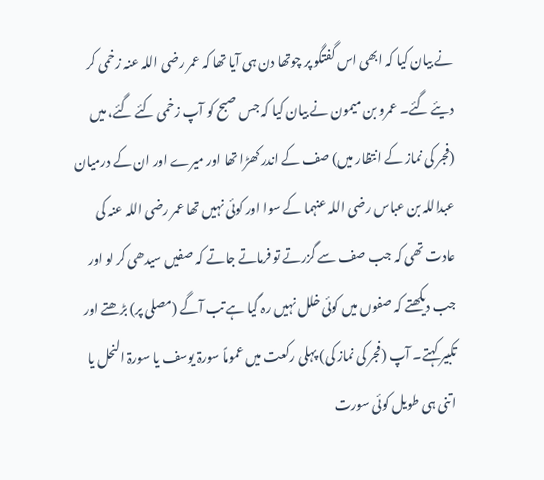نے بیان کیا کہ ابھی اس گفتگو پر چوتھا دن ہی آیا تھا کہ عمر رضی اللہ عنہ زخمی کر دیئے گئے۔ عمرو بن میمون نے بیان کیا کہ جس صبح کو آپ زخمی کئے گئے، میں (فجر کی نماز کے انتظار میں) صف کے اندر کھڑا تھا اور میرے اور ان کے درمیان عبداللہ بن عباس رضی اللہ عنہما کے سوا اور کوئی نہیں تھا عمر رضی اللہ عنہ کی عادت تھی کہ جب صف سے گزرتے تو فرماتے جاتے کہ صفیں سیدھی کر لو اور جب دیکھتے کہ صفوں میں کوئی خلل نہیں رہ گیا ہے تب آگے (مصلی پر) بڑھتے اور تکبیر کہتے۔ آپ (فجر کی نماز کی) پہلی رکعت میں عموماً سورۃ یوسف یا سورۃ النحل یا اتنی ہی طویل کوئی سورت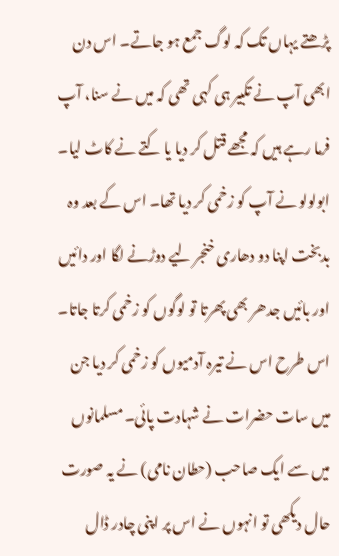پڑھتے یہاں تک کہ لوگ جمع ہو جاتے۔ اس دن ابھی آپ نے تکبیر ہی کہی تھی کہ میں نے سنا، آپ فرما رہے ہیں کہ مجھے قتل کر دیا یا کتے نے کاٹ لیا۔ ابولولو نے آپ کو زخمی کر دیا تھا۔ اس کے بعد وہ بدبخت اپنا دو دھاری خنجر لیے دوڑنے لگا اور دائیں اور بائیں جدھر بھی پھرتا تو لوگوں کو زخمی کرتا جاتا۔ اس طرح اس نے تیرہ آدمیوں کو زخمی کر دیا جن میں سات حضرات نے شہادت پائی۔ مسلمانوں میں سے ایک صاحب (حطان نامی) نے یہ صورت حال دیکھی تو انہوں نے اس پر اپنی چادر ڈال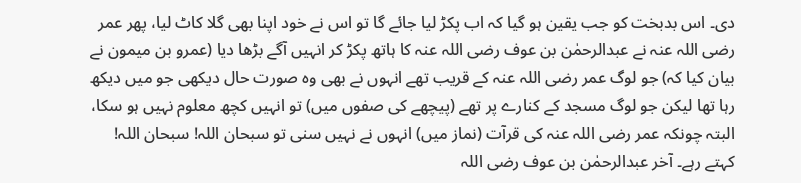دی۔ اس بدبخت کو جب یقین ہو گیا کہ اب پکڑ لیا جائے گا تو اس نے خود اپنا بھی گلا کاٹ لیا، پھر عمر رضی اللہ عنہ نے عبدالرحمٰن بن عوف رضی اللہ عنہ کا ہاتھ پکڑ کر انہیں آگے بڑھا دیا (عمرو بن میمون نے بیان کیا کہ) جو لوگ عمر رضی اللہ عنہ کے قریب تھے انہوں نے بھی وہ صورت حال دیکھی جو میں دیکھ رہا تھا لیکن جو لوگ مسجد کے کنارے پر تھے (پیچھے کی صفوں میں) تو انہیں کچھ معلوم نہیں ہو سکا، البتہ چونکہ عمر رضی اللہ عنہ کی قرآت (نماز میں) انہوں نے نہیں سنی تو سبحان اللہ! سبحان اللہ! کہتے رہے۔ آخر عبدالرحمٰن بن عوف رضی اللہ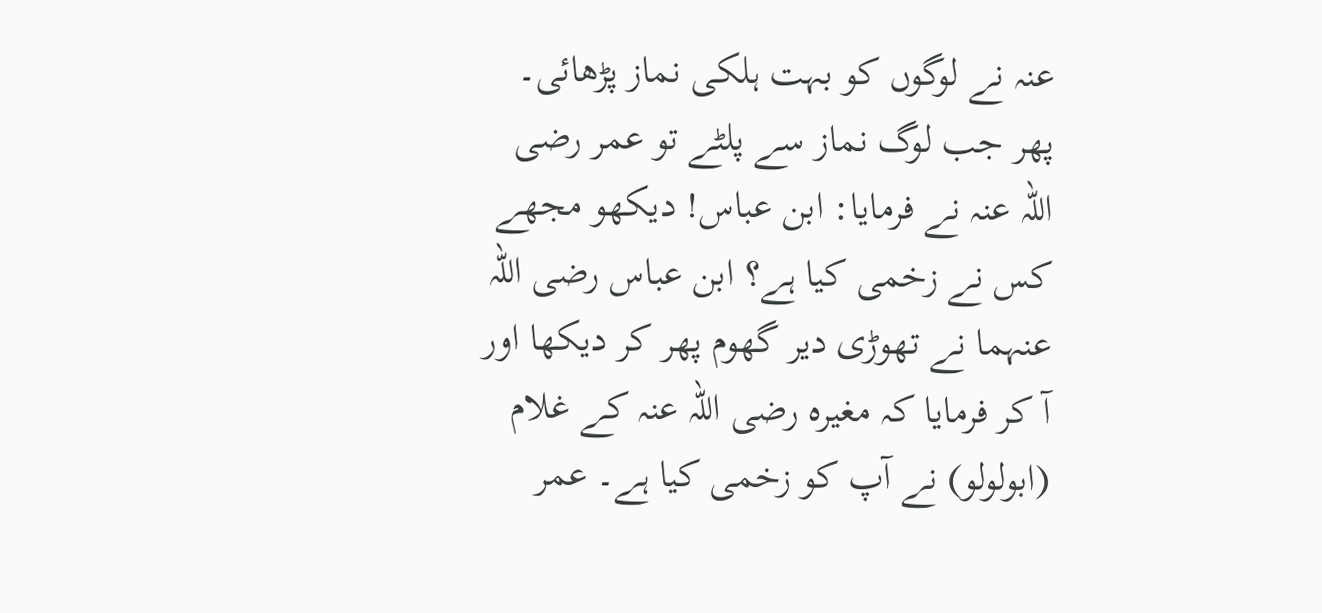عنہ نے لوگوں کو بہت ہلکی نماز پڑھائی۔ پھر جب لوگ نماز سے پلٹے تو عمر رضی اللہ عنہ نے فرمایا: ابن عباس! دیکھو مجھے کس نے زخمی کیا ہے؟ ابن عباس رضی اللہ عنہما نے تھوڑی دیر گھوم پھر کر دیکھا اور آ کر فرمایا کہ مغیرہ رضی اللہ عنہ کے غلام (ابولولو) نے آپ کو زخمی کیا ہے۔ عمر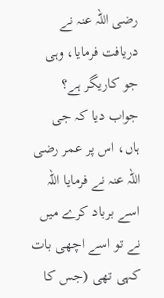رضی اللہ عنہ نے دریافت فرمایا، وہی جو کاریگر ہے؟ جواب دیا کہ جی ہاں، اس پر عمر رضی اللہ عنہ نے فرمایا اللہ اسے برباد کرے میں نے تو اسے اچھی بات کہی تھی (جس کا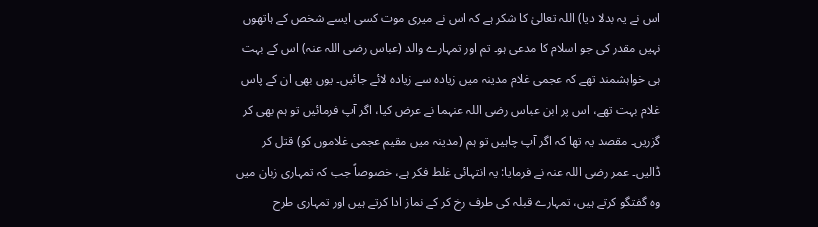اس نے یہ بدلا دیا) اللہ تعالیٰ کا شکر ہے کہ اس نے میری موت کسی ایسے شخص کے ہاتھوں نہیں مقدر کی جو اسلام کا مدعی ہو۔ تم اور تمہارے والد (عباس رضی اللہ عنہ) اس کے بہت ہی خواہشمند تھے کہ عجمی غلام مدینہ میں زیادہ سے زیادہ لائے جائیں۔ یوں بھی ان کے پاس غلام بہت تھے، اس پر ابن عباس رضی اللہ عنہما نے عرض کیا، اگر آپ فرمائیں تو ہم بھی کر گزریں۔ مقصد یہ تھا کہ اگر آپ چاہیں تو ہم (مدینہ میں مقیم عجمی غلاموں کو) قتل کر ڈالیں۔ عمر رضی اللہ عنہ نے فرمایا: یہ انتہائی غلط فکر ہے، خصوصاً جب کہ تمہاری زبان میں وہ گفتگو کرتے ہیں، تمہارے قبلہ کی طرف رخ کر کے نماز ادا کرتے ہیں اور تمہاری طرح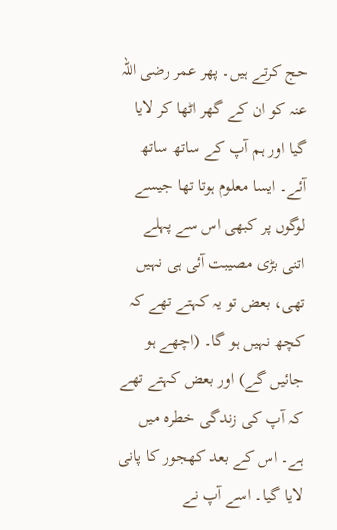حج کرتے ہیں۔ پھر عمر رضی اللہ عنہ کو ان کے گھر اٹھا کر لایا گیا اور ہم آپ کے ساتھ ساتھ آئے۔ ایسا معلوم ہوتا تھا جیسے لوگوں پر کبھی اس سے پہلے اتنی بڑی مصیبت آئی ہی نہیں تھی، بعض تو یہ کہتے تھے کہ کچھ نہیں ہو گا۔ (اچھے ہو جائیں گے) اور بعض کہتے تھے کہ آپ کی زندگی خطرہ میں ہے۔ اس کے بعد کھجور کا پانی لایا گیا۔ اسے آپ نے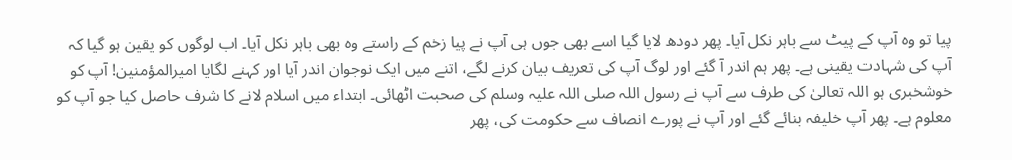پیا تو وہ آپ کے پیٹ سے باہر نکل آیا۔ پھر دودھ لایا گیا اسے بھی جوں ہی آپ نے پیا زخم کے راستے وہ بھی باہر نکل آیا۔ اب لوگوں کو یقین ہو گیا کہ آپ کی شہادت یقینی ہے۔ پھر ہم اندر آ گئے اور لوگ آپ کی تعریف بیان کرنے لگے، اتنے میں ایک نوجوان اندر آیا اور کہنے لگایا امیرالمؤمنین! آپ کو خوشخبری ہو اللہ تعالیٰ کی طرف سے آپ نے رسول اللہ صلی اللہ علیہ وسلم کی صحبت اٹھائی۔ ابتداء میں اسلام لانے کا شرف حاصل کیا جو آپ کو معلوم ہے۔ پھر آپ خلیفہ بنائے گئے اور آپ نے پورے انصاف سے حکومت کی، پھر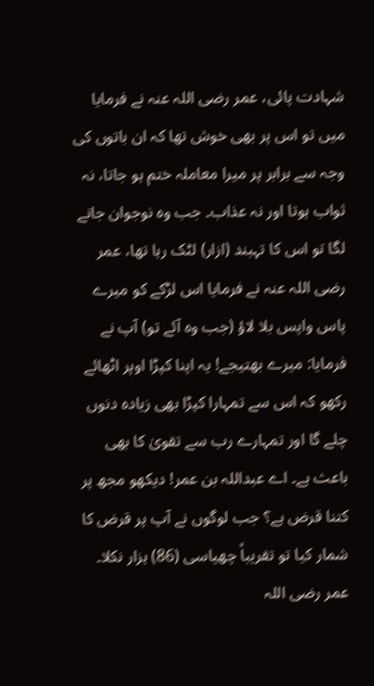شہادت پائی، عمر رضی اللہ عنہ نے فرمایا میں تو اس پر بھی خوش تھا کہ ان باتوں کی وجہ سے برابر پر میرا معاملہ ختم ہو جاتا، نہ ثواب ہوتا اور نہ عذاب۔ جب وہ نوجوان جانے لگا تو اس کا تہبند (ازار) لٹک رہا تھا، عمر رضی اللہ عنہ نے فرمایا اس لڑکے کو میرے پاس واپس بلا لاؤ (جب وہ آئے تو) آپ نے فرمایا: میرے بھتیجے! یہ اپنا کپڑا اوپر اٹھائے رکھو کہ اس سے تمہارا کپڑا بھی زیادہ دنوں چلے گا اور تمہارے رب سے تقویٰ کا بھی باعث ہے۔ اے عبداللہ بن عمر! دیکھو مجھ پر کتنا قرض ہے؟ جب لوگوں نے آپ پر قرض کا شمار کیا تو تقریباً چھیاسی (86) ہزار نکلا۔ عمر رضی اللہ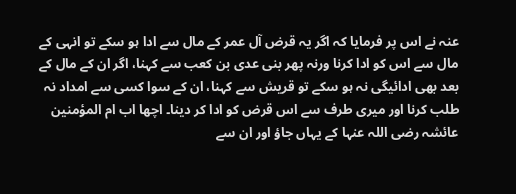عنہ نے اس پر فرمایا کہ اگر یہ قرض آل عمر کے مال سے ادا ہو سکے تو انہی کے مال سے اس کو ادا کرنا ورنہ پھر بنی عدی بن کعب سے کہنا، اگر ان کے مال کے بعد بھی ادائیگی نہ ہو سکے تو قریش سے کہنا، ان کے سوا کسی سے امداد نہ طلب کرنا اور میری طرف سے اس قرض کو ادا کر دینا۔ اچھا اب ام المؤمنین عائشہ رضی اللہ عنہا کے یہاں جاؤ اور ان سے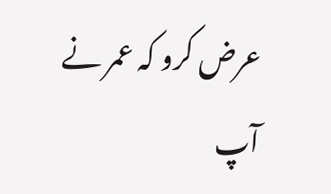عرض کرو کہ عمر نے آپ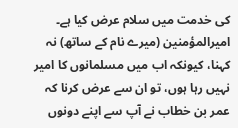کی خدمت میں سلام عرض کیا ہے۔ امیرالمؤمنین (میرے نام کے ساتھ) نہ کہنا، کیونکہ اب میں مسلمانوں کا امیر نہیں رہا ہوں، تو ان سے عرض کرنا کہ عمر بن خطاب نے آپ سے اپنے دونوں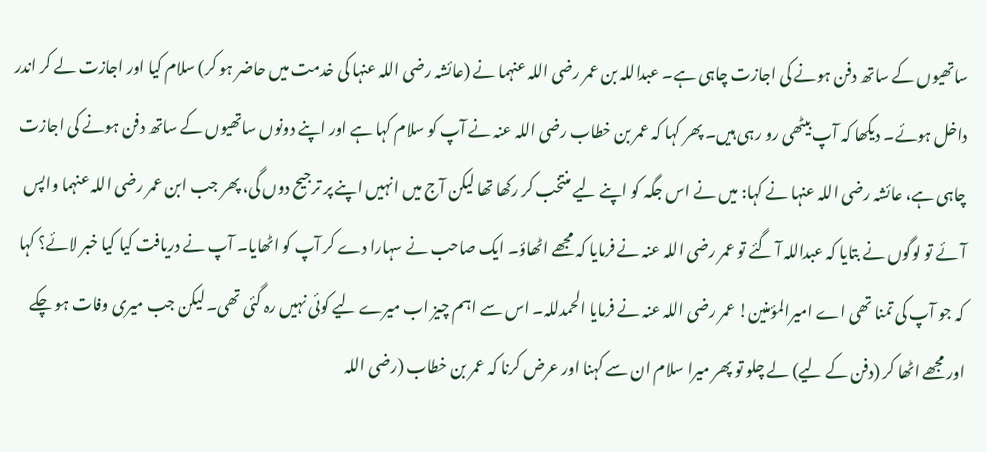ساتھیوں کے ساتھ دفن ہونے کی اجازت چاہی ہے۔ عبداللہ بن عمر رضی اللہ عنہما نے (عائشہ رضی اللہ عنہا کی خدمت میں حاضر ہو کر) سلام کیا اور اجازت لے کر اندر داخل ہوئے۔ دیکھا کہ آپ بیٹھی رو رہی ہیں۔ پھر کہا کہ عمر بن خطاب رضی اللہ عنہ نے آپ کو سلام کہا ہے اور اپنے دونوں ساتھیوں کے ساتھ دفن ہونے کی اجازت چاہی ہے، عائشہ رضی اللہ عنہا نے کہا: میں نے اس جگہ کو اپنے لیے منتخب کر رکھا تھا لیکن آج میں انہیں اپنے پر ترجیح دوں گی، پھر جب ابن عمر رضی اللہ عنہما واپس آئے تو لوگوں نے بتایا کہ عبداللہ آ گئے تو عمر رضی اللہ عنہ نے فرمایا کہ مجھے اٹھاؤ۔ ایک صاحب نے سہارا دے کر آپ کو اٹھایا۔ آپ نے دریافت کیا کیا خبر لائے؟ کہا کہ جو آپ کی تمنا تھی اے امیرالمؤمنین! عمر رضی اللہ عنہ نے فرمایا الحمدللہ۔ اس سے اہم چیز اب میرے لیے کوئی نہیں رہ گئی تھی۔ لیکن جب میری وفات ہو چکے اور مجھے اٹھا کر (دفن کے لیے) لے چلو تو پھر میرا سلام ان سے کہنا اور عرض کرنا کہ عمر بن خطاب (رضی اللہ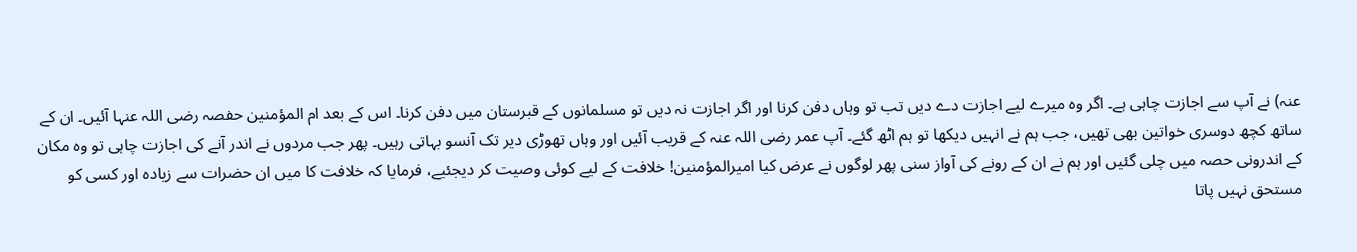عنہ) نے آپ سے اجازت چاہی ہے۔ اگر وہ میرے لیے اجازت دے دیں تب تو وہاں دفن کرنا اور اگر اجازت نہ دیں تو مسلمانوں کے قبرستان میں دفن کرنا۔ اس کے بعد ام المؤمنین حفصہ رضی اللہ عنہا آئیں۔ ان کے ساتھ کچھ دوسری خواتین بھی تھیں، جب ہم نے انہیں دیکھا تو ہم اٹھ گئے۔ آپ عمر رضی اللہ عنہ کے قریب آئیں اور وہاں تھوڑی دیر تک آنسو بہاتی رہیں۔ پھر جب مردوں نے اندر آنے کی اجازت چاہی تو وہ مکان کے اندرونی حصہ میں چلی گئیں اور ہم نے ان کے رونے کی آواز سنی پھر لوگوں نے عرض کیا امیرالمؤمنین! خلافت کے لیے کوئی وصیت کر دیجئیے، فرمایا کہ خلافت کا میں ان حضرات سے زیادہ اور کسی کو مستحق نہیں پاتا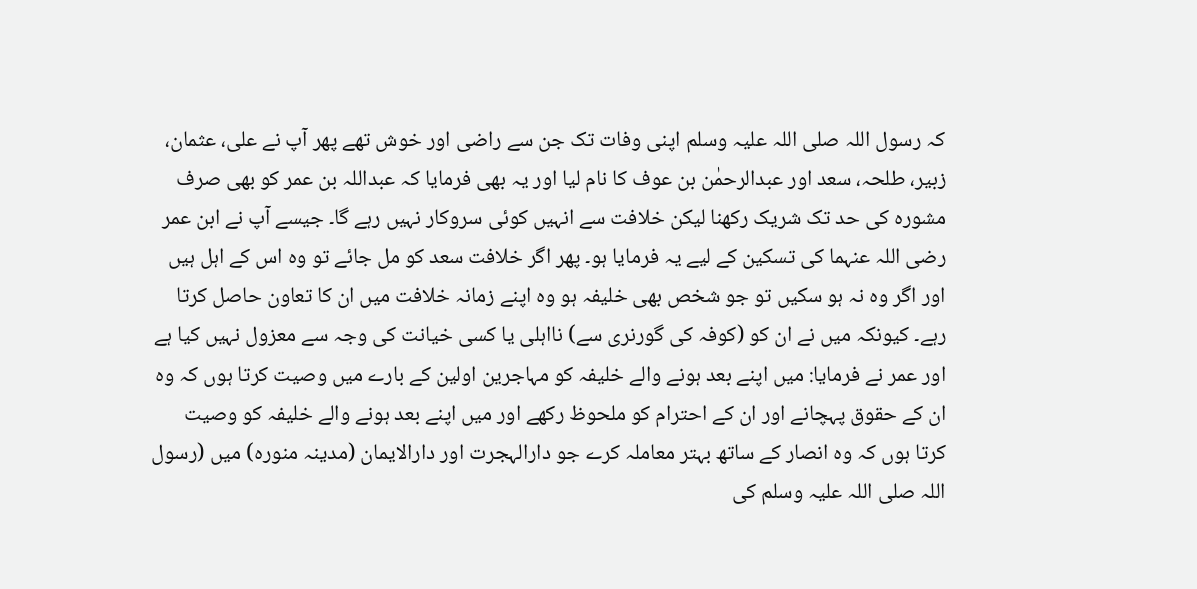کہ رسول اللہ صلی اللہ علیہ وسلم اپنی وفات تک جن سے راضی اور خوش تھے پھر آپ نے علی، عثمان، زبیر، طلحہ، سعد اور عبدالرحمٰن بن عوف کا نام لیا اور یہ بھی فرمایا کہ عبداللہ بن عمر کو بھی صرف مشورہ کی حد تک شریک رکھنا لیکن خلافت سے انہیں کوئی سروکار نہیں رہے گا۔ جیسے آپ نے ابن عمر رضی اللہ عنہما کی تسکین کے لیے یہ فرمایا ہو۔ پھر اگر خلافت سعد کو مل جائے تو وہ اس کے اہل ہیں اور اگر وہ نہ ہو سکیں تو جو شخص بھی خلیفہ ہو وہ اپنے زمانہ خلافت میں ان کا تعاون حاصل کرتا رہے۔ کیونکہ میں نے ان کو (کوفہ کی گورنری سے) نااہلی یا کسی خیانت کی وجہ سے معزول نہیں کیا ہے اور عمر نے فرمایا: میں اپنے بعد ہونے والے خلیفہ کو مہاجرین اولین کے بارے میں وصیت کرتا ہوں کہ وہ ان کے حقوق پہچانے اور ان کے احترام کو ملحوظ رکھے اور میں اپنے بعد ہونے والے خلیفہ کو وصیت کرتا ہوں کہ وہ انصار کے ساتھ بہتر معاملہ کرے جو دارالہجرت اور دارالایمان (مدینہ منورہ) میں (رسول اللہ صلی اللہ علیہ وسلم کی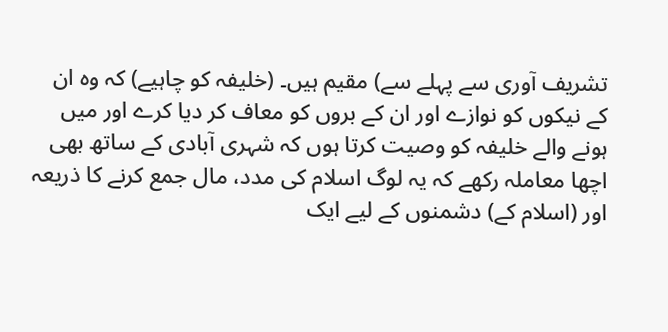تشریف آوری سے پہلے سے) مقیم ہیں۔ (خلیفہ کو چاہیے) کہ وہ ان کے نیکوں کو نوازے اور ان کے بروں کو معاف کر دیا کرے اور میں ہونے والے خلیفہ کو وصیت کرتا ہوں کہ شہری آبادی کے ساتھ بھی اچھا معاملہ رکھے کہ یہ لوگ اسلام کی مدد، مال جمع کرنے کا ذریعہ اور (اسلام کے) دشمنوں کے لیے ایک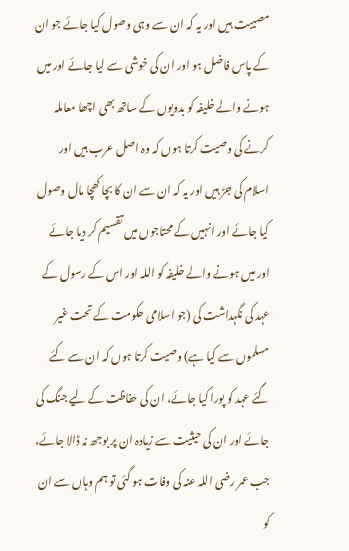مصیبت ہیں اور یہ کہ ان سے وہی وصول کیا جائے جو ان کے پاس فاضل ہو اور ان کی خوشی سے لیا جائے اور میں ہونے والے خلیفہ کو بدویوں کے ساتھ بھی اچھا معاملہ کرنے کی وصیت کرتا ہوں کہ وہ اصل عرب ہیں اور اسلام کی جڑ ہیں اور یہ کہ ان سے ان کا بچا کھچا مال وصول کیا جائے اور انہیں کے محتاجوں میں تقسیم کر دیا جائے اور میں ہونے والے خلیفہ کو اللہ اور اس کے رسول کے عہد کی نگہداشت کی (جو اسلامی حکومت کے تحت غیر مسلموں سے کیا ہے) وصیت کرتا ہوں کہ ان سے کئے گئے عہد کو پورا کیا جائے، ان کی حفاظت کے لیے جنگ کی جائے اور ان کی حیثیت سے زیادہ ان پر بوجھ نہ ڈالا جائے، جب عمر رضی اللہ عنہ کی وفات ہو گئی تو ہم وہاں سے ان کو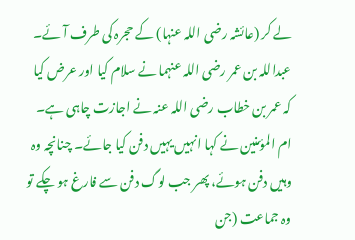لے کر (عائشہ رضی اللہ عنہا) کے حجرہ کی طرف آئے۔ عبداللہ بن عمر رضی اللہ عنہما نے سلام کیا اور عرض کیا کہ عمر بن خطاب رضی اللہ عنہ نے اجازت چاہی ہے۔ ام المؤمنین نے کہا انہیں یہیں دفن کیا جائے۔ چنانچہ وہ وہیں دفن ہوئے، پھر جب لوگ دفن سے فارغ ہو چکے تو وہ جماعت (جن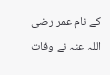کے نام عمر رضی اللہ عنہ نے وفات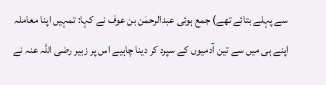سے پہلے بتائے تھے) جمع ہوئی عبدالرحمٰن بن عوف نے کہا: تمہیں اپنا معاملہ اپنے ہی میں سے تین آدمیوں کے سپرد کر دینا چاہیے اس پر زبیر رضی اللہ عنہ نے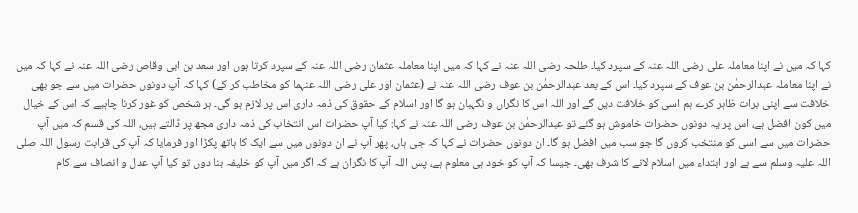کہا کہ میں نے اپنا معاملہ علی رضی اللہ عنہ کے سپرد کیا۔ طلحہ رضی اللہ عنہ نے کہا کہ میں اپنا معاملہ عثمان رضی اللہ عنہ کے سپرد کرتا ہوں اور سعد بن ابی وقاص رضی اللہ عنہ نے کہا کہ میں نے اپنا معاملہ عبدالرحمٰن بن عوف کے سپرد کیا۔ اس کے بعد عبدالرحمٰن بن عوف رضی اللہ عنہ نے (عثمان اور علی رضی اللہ عنہما کو مخاطب کر کے) کہا کہ آپ دونوں حضرات میں سے جو بھی خلافت سے اپنی برات ظاہر کرے ہم اسی کو خلافت دیں گے اور اللہ اس کا نگراں و نگہبان ہو گا اور اسلام کے حقوق کی ذمہ داری اس پر لازم ہو گی۔ ہر شخص کو غور کرنا چاہیے کہ اس کے خیال میں کون افضل ہے، اس پر یہ دونوں حضرات خاموش ہو گئے تو عبدالرحمٰن بن عوف رضی اللہ عنہ نے کہا: کیا آپ حضرات اس انتخاب کی ذمہ داری مجھ پر ڈالتے ہیں، اللہ کی قسم کہ میں آپ حضرات میں سے اسی کو منتخب کروں گا جو سب میں افضل ہو گا۔ ان دونوں حضرات نے کہا کہ جی ہاں، پھر آپ نے ان دونوں میں سے ایک کا ہاتھ پکڑا اور فرمایا کہ آپ کی قرابت رسول اللہ صلی اللہ علیہ وسلم سے ہے اور ابتداء میں اسلام لانے کا شرف بھی۔ جیسا کہ آپ کو خود ہی معلوم ہے، پس اللہ آپ کا نگران ہے کہ اگر میں آپ کو خلیفہ بنا دوں تو کیا آپ عدل و انصاف سے کام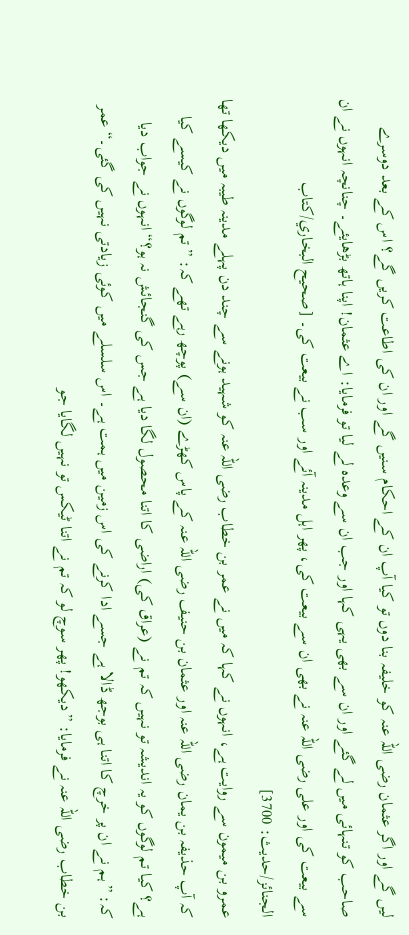لیں گے اور اگر عثمان رضی اللہ عنہ کو خلیفہ بنا دوں تو کیا آپ ان کے احکام سنیں گے اور ان کی اطاعت کریں گے؟ اس کے بعد دوسرے صاحب کو تنہائی میں لے گئے اور ان سے بھی یہی کہا اور جب ان سے وعدہ لے لیا تو فرمایا: اے عثمان! اپنا ہاتھ بڑھایئے۔ چنانچہ انہوں نے ان سے بیعت کی اور علی رضی اللہ عنہ نے بھی ان سے بیعت کی، پھر اہل مدینہ آئے اور سب نے بیعت کی۔ [صحيح البخاري/كتاب الجنائز/حدیث: 3700]
عمرو بن میمون سے روایت ہے، انہوں نے کہا کہ میں نے عمر بن خطاب رضی اللہ عنہ کو شہید ہونے سے چند دن پہلے مدینہ طیبہ میں دیکھا تھا کہ آپ حذیفہ بن یمان رضی اللہ عنہ اور عثمان بن حنیف رضی اللہ عنہ کے پاس کھڑے (ان سے) پوچھ رہے تھے کہ: ”تم لوگوں نے کیسے کیا ہے؟ کیا تم لوگوں کو یہ اندیشہ تو نہیں کہ تم نے (عراق کی) اراضی کا اتنا محصول لگا دیا ہے جس کی گنجائش نہ ہو؟“ انہوں نے جواب دیا کہ: ”ہم نے ان پر خرچ کا اتنا ہی بوجھ ڈالا ہے جسے ادا کرنے کی اس زمین میں ہمت ہے۔ اس سلسلے میں کوئی زیادتی نہیں کی گئی۔“ عمر بن خطاب رضی اللہ عنہ نے فرمایا: ”دیکھو! پھر سوچ لو کہ تم نے اتنا ٹیکس تو نہیں لگایا جو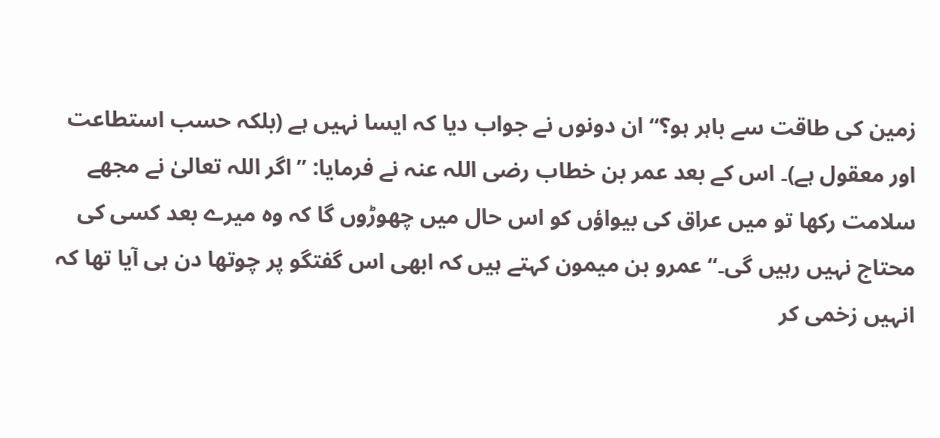زمین کی طاقت سے باہر ہو؟“ ان دونوں نے جواب دیا کہ ایسا نہیں ہے (بلکہ حسب استطاعت اور معقول ہے)۔ اس کے بعد عمر بن خطاب رضی اللہ عنہ نے فرمایا: ”اگر اللہ تعالیٰ نے مجھے سلامت رکھا تو میں عراق کی بیواؤں کو اس حال میں چھوڑوں گا کہ وہ میرے بعد کسی کی محتاج نہیں رہیں گی۔“ عمرو بن میمون کہتے ہیں کہ ابھی اس گفتگو پر چوتھا دن ہی آیا تھا کہ انہیں زخمی کر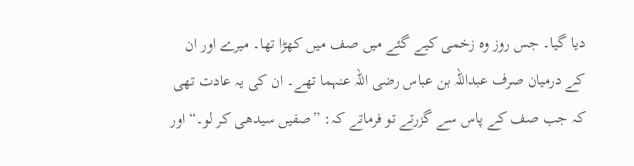دیا گیا۔ جس روز وہ زخمی کیے گئے میں صف میں کھڑا تھا۔ میرے اور ان کے درمیان صرف عبداللہ بن عباس رضی اللہ عنہما تھے۔ ان کی یہ عادت تھی کہ جب صف کے پاس سے گزرتے تو فرماتے کہ: ”صفیں سیدھی کر لو۔“ اور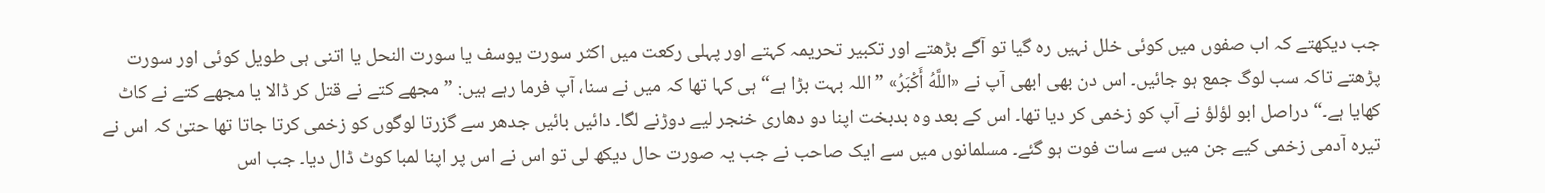جب دیکھتے کہ اب صفوں میں کوئی خلل نہیں رہ گیا تو آگے بڑھتے اور تکبیر تحریمہ کہتے اور پہلی رکعت میں اکثر سورت یوسف یا سورت النحل یا اتنی ہی طویل کوئی اور سورت پڑھتے تاکہ سب لوگ جمع ہو جائیں۔ اس دن بھی ابھی آپ نے «اللَّهُ أَكْبَرُ» ”اللہ بہت بڑا ہے“ ہی کہا تھا کہ میں نے سنا، آپ فرما رہے ہیں: ”مجھے کتے نے قتل کر ڈالا یا مجھے کتے نے کاٹ کھایا ہے۔“ دراصل ابو لؤلؤ نے آپ کو زخمی کر دیا تھا۔ اس کے بعد وہ بدبخت اپنا دو دھاری خنجر لیے دوڑنے لگا۔ دائیں بائیں جدھر سے گزرتا لوگوں کو زخمی کرتا جاتا تھا حتیٰ کہ اس نے تیرہ آدمی زخمی کیے جن میں سے سات فوت ہو گئے۔ مسلمانوں میں سے ایک صاحب نے جب یہ صورت حال دیکھ لی تو اس نے اس پر اپنا لمبا کوٹ ڈال دیا۔ جب اس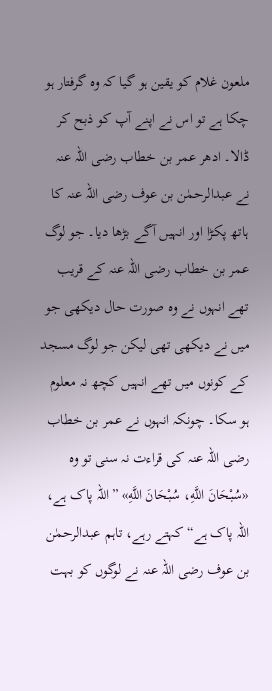ملعون غلام کو یقین ہو گیا کہ وہ گرفتار ہو چکا ہے تو اس نے اپنے آپ کو ذبح کر ڈالا۔ ادھر عمر بن خطاب رضی اللہ عنہ نے عبدالرحمٰن بن عوف رضی اللہ عنہ کا ہاتھ پکڑا اور انہیں آگے بڑھا دیا۔ جو لوگ عمر بن خطاب رضی اللہ عنہ کے قریب تھے انہوں نے وہ صورت حال دیکھی جو میں نے دیکھی تھی لیکن جو لوگ مسجد کے کونوں میں تھے انہیں کچھ نہ معلوم ہو سکا۔ چونکہ انہوں نے عمر بن خطاب رضی اللہ عنہ کی قراءت نہ سنی تو وہ «سُبْحَانَ اللَّهِ، سُبْحَانَ اللَّهِ» ”اللہ پاک ہے، اللہ پاک ہے“ کہتے رہے، تاہم عبدالرحمٰن بن عوف رضی اللہ عنہ نے لوگوں کو بہت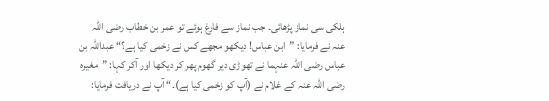ہلکی سی نماز پڑھائی۔ جب نماز سے فارغ ہوئے تو عمر بن خطاب رضی اللہ عنہ نے فرمایا: ”ابن عباس! دیکھو مجھے کس نے زخمی کیا ہے؟“ عبداللہ بن عباس رضی اللہ عنہما نے تھوڑی دیر گھوم پھر کر دیکھا اور آکر کہا: ”مغیرہ رضی اللہ عنہ کے غلام نے (آپ کو زخمی کیا ہے)۔“ آپ نے دریافت فرمایا: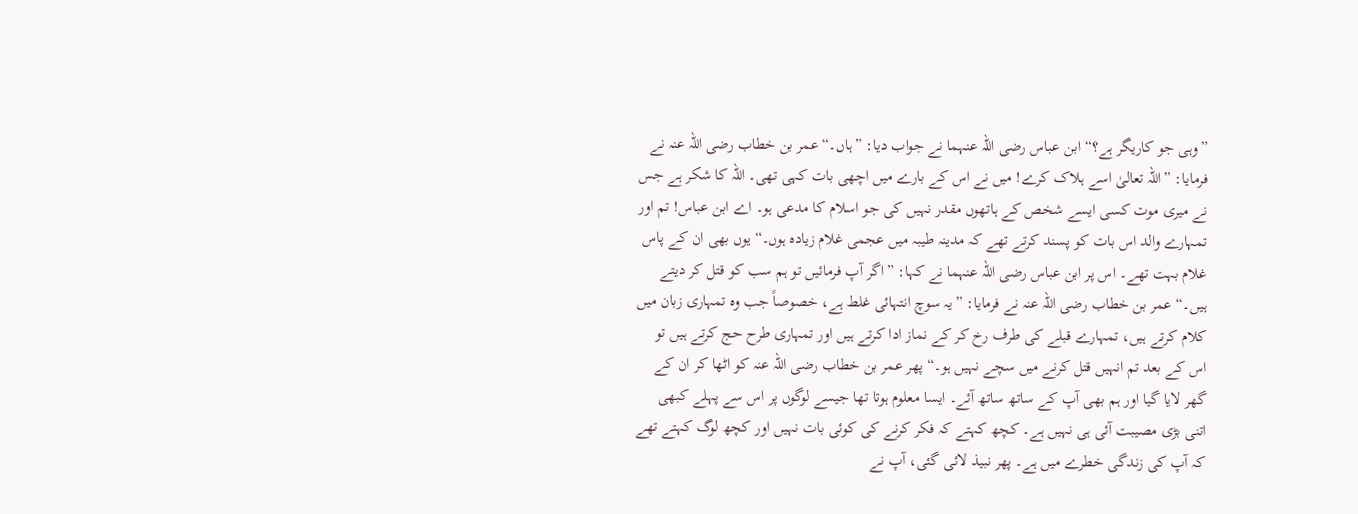”وہی جو کاریگر ہے؟“ ابن عباس رضی اللہ عنہما نے جواب دیا: ”ہاں۔“ عمر بن خطاب رضی اللہ عنہ نے فرمایا: ”اللہ تعالیٰ اسے ہلاک کرے! میں نے اس کے بارے میں اچھی بات کہی تھی۔ اللہ کا شکر ہے جس نے میری موت کسی ایسے شخص کے ہاتھوں مقدر نہیں کی جو اسلام کا مدعی ہو۔ اے ابن عباس! تم اور تمہارے والد اس بات کو پسند کرتے تھے کہ مدینہ طیبہ میں عجمی غلام زیادہ ہوں۔“ یوں بھی ان کے پاس غلام بہت تھے۔ اس پر ابن عباس رضی اللہ عنہما نے کہا: ”اگر آپ فرمائیں تو ہم سب کو قتل کر دیتے ہیں۔“ عمر بن خطاب رضی اللہ عنہ نے فرمایا: ”یہ سوچ انتہائی غلط ہے، خصوصاً جب وہ تمہاری زبان میں کلام کرتے ہیں، تمہارے قبلے کی طرف رخ کر کے نماز ادا کرتے ہیں اور تمہاری طرح حج کرتے ہیں تو اس کے بعد تم انہیں قتل کرنے میں سچے نہیں ہو۔“ پھر عمر بن خطاب رضی اللہ عنہ کو اٹھا کر ان کے گھر لایا گیا اور ہم بھی آپ کے ساتھ ساتھ آئے۔ ایسا معلوم ہوتا تھا جیسے لوگوں پر اس سے پہلے کبھی اتنی بڑی مصیبت آئی ہی نہیں ہے۔ کچھ کہتے کہ فکر کرنے کی کوئی بات نہیں اور کچھ لوگ کہتے تھے کہ آپ کی زندگی خطرے میں ہے۔ پھر نبیذ لائی گئی، آپ نے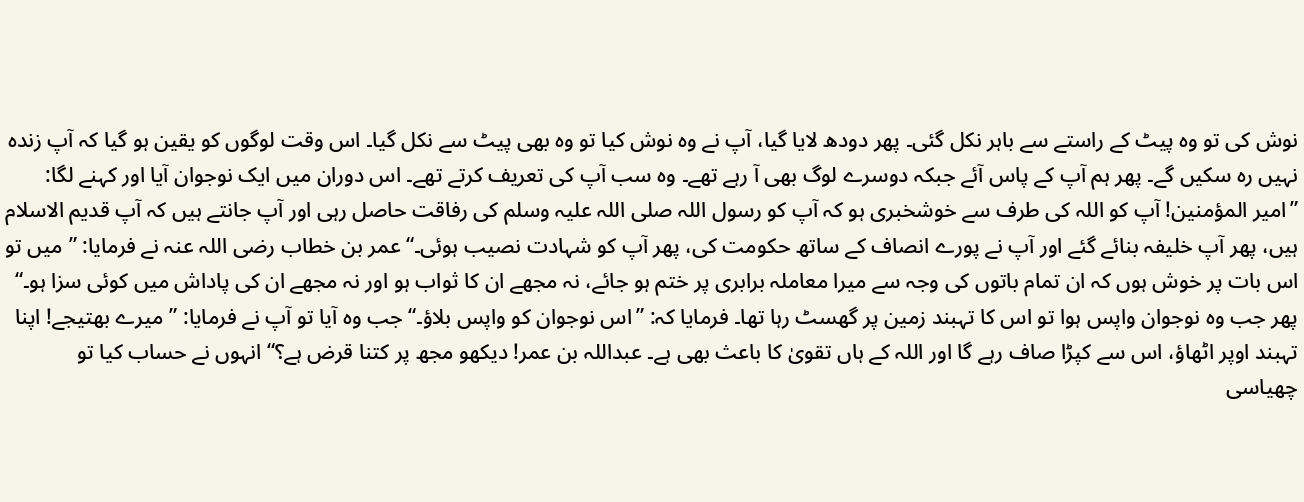نوش کی تو وہ پیٹ کے راستے سے باہر نکل گئی۔ پھر دودھ لایا گیا، آپ نے وہ نوش کیا تو وہ بھی پیٹ سے نکل گیا۔ اس وقت لوگوں کو یقین ہو گیا کہ آپ زندہ نہیں رہ سکیں گے۔ پھر ہم آپ کے پاس آئے جبکہ دوسرے لوگ بھی آ رہے تھے۔ وہ سب آپ کی تعریف کرتے تھے۔ اس دوران میں ایک نوجوان آیا اور کہنے لگا: ”امیر المؤمنین! آپ کو اللہ کی طرف سے خوشخبری ہو کہ آپ کو رسول اللہ صلی اللہ علیہ وسلم کی رفاقت حاصل رہی اور آپ جانتے ہیں کہ آپ قدیم الاسلام ہیں، پھر آپ خلیفہ بنائے گئے اور آپ نے پورے انصاف کے ساتھ حکومت کی، پھر آپ کو شہادت نصیب ہوئی۔“ عمر بن خطاب رضی اللہ عنہ نے فرمایا: ”میں تو اس بات پر خوش ہوں کہ ان تمام باتوں کی وجہ سے میرا معاملہ برابری پر ختم ہو جائے، نہ مجھے ان کا ثواب ہو اور نہ مجھے ان کی پاداش میں کوئی سزا ہو۔“ پھر جب وہ نوجوان واپس ہوا تو اس کا تہبند زمین پر گھسٹ رہا تھا۔ فرمایا کہ: ”اس نوجوان کو واپس بلاؤ۔“ جب وہ آیا تو آپ نے فرمایا: ”میرے بھتیجے! اپنا تہبند اوپر اٹھاؤ، اس سے کپڑا صاف رہے گا اور اللہ کے ہاں تقویٰ کا باعث بھی ہے۔ عبداللہ بن عمر! دیکھو مجھ پر کتنا قرض ہے؟“ انہوں نے حساب کیا تو چھیاسی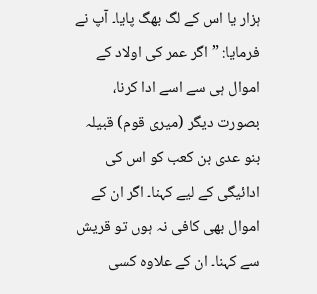ہزار یا اس کے لگ بھگ پایا۔ آپ نے فرمایا: ”اگر عمر کی اولاد کے اموال ہی سے اسے ادا کرنا، بصورت دیگر (میری قوم) قبیلہ بنو عدی بن کعب کو اس کی ادائیگی کے لیے کہنا۔ اگر ان کے اموال بھی کافی نہ ہوں تو قریش سے کہنا۔ ان کے علاوہ کسی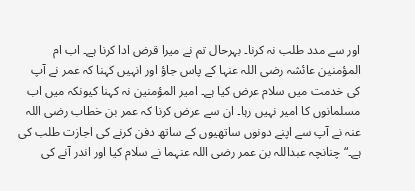اور سے مدد طلب نہ کرنا۔ بہرحال تم نے میرا قرض ادا کرنا ہے۔ اب ام المؤمنین عائشہ رضی اللہ عنہا کے پاس جاؤ اور انہیں کہنا کہ عمر نے آپ کی خدمت میں سلام عرض کیا ہے۔ امیر المؤمنین نہ کہنا کیونکہ میں اب مسلمانوں کا امیر نہیں رہا۔ ان سے عرض کرنا کہ عمر بن خطاب رضی اللہ عنہ نے آپ سے اپنے دونوں ساتھیوں کے ساتھ دفن کرنے کی اجازت طلب کی ہے۔“ چنانچہ عبداللہ بن عمر رضی اللہ عنہما نے سلام کیا اور اندر آنے کی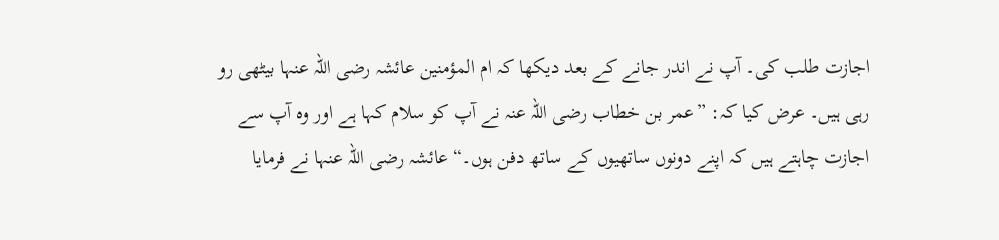اجازت طلب کی۔ آپ نے اندر جانے کے بعد دیکھا کہ ام المؤمنین عائشہ رضی اللہ عنہا بیٹھی رو رہی ہیں۔ عرض کیا کہ: ”عمر بن خطاب رضی اللہ عنہ نے آپ کو سلام کہا ہے اور وہ آپ سے اجازت چاہتے ہیں کہ اپنے دونوں ساتھیوں کے ساتھ دفن ہوں۔“ عائشہ رضی اللہ عنہا نے فرمایا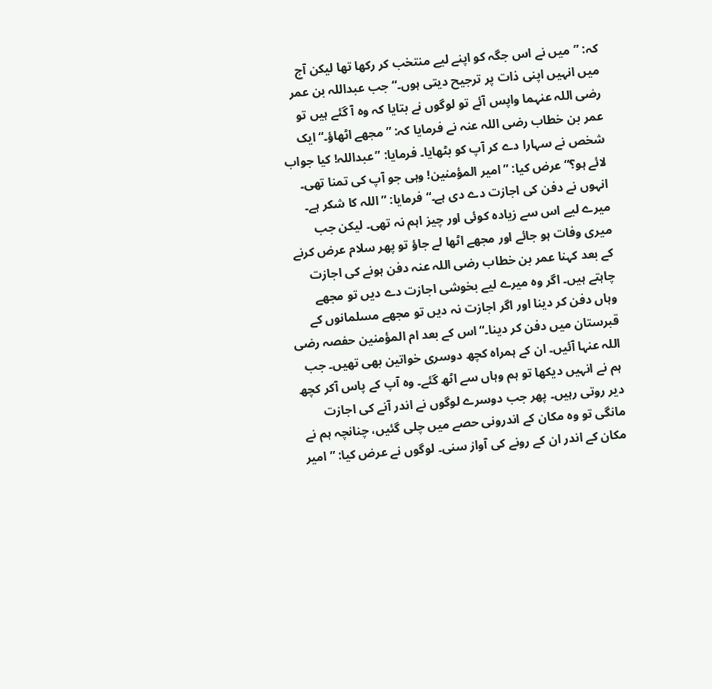کہ: ”میں نے اس جگہ کو اپنے لیے منتخب کر رکھا تھا لیکن آج میں انہیں اپنی ذات پر ترجیح دیتی ہوں۔“ جب عبداللہ بن عمر رضی اللہ عنہما واپس آئے تو لوگوں نے بتایا کہ وہ آ گئے ہیں تو عمر بن خطاب رضی اللہ عنہ نے فرمایا کہ: ”مجھے اٹھاؤ۔“ ایک شخص نے سہارا دے کر آپ کو بٹھایا۔ فرمایا: ”عبداللہ! کیا جواب لائے ہو؟“ عرض کیا: ”امیر المؤمنین! وہی جو آپ کی تمنا تھی۔ انہوں نے دفن کی اجازت دے دی ہے۔“ فرمایا: ”اللہ کا شکر ہے۔ میرے لیے اس سے زیادہ کوئی اور چیز اہم نہ تھی۔ لیکن جب میری وفات ہو جائے اور مجھے اٹھا لے جاؤ تو پھر سلام عرض کرنے کے بعد کہنا عمر بن خطاب رضی اللہ عنہ دفن ہونے کی اجازت چاہتے ہیں۔ اگر وہ میرے لیے بخوشی اجازت دے دیں تو مجھے وہاں دفن کر دینا اور اگر اجازت نہ دیں تو مجھے مسلمانوں کے قبرستان میں دفن کر دینا۔“ اس کے بعد ام المؤمنین حفصہ رضی اللہ عنہا آئیں۔ ان کے ہمراہ کچھ دوسری خواتین بھی تھیں۔ جب ہم نے انہیں دیکھا تو ہم وہاں سے اٹھ گئے۔ وہ آپ کے پاس آکر کچھ دیر روتی رہیں۔ پھر جب دوسرے لوگوں نے اندر آنے کی اجازت مانگی تو وہ مکان کے اندرونی حصے میں چلی گئیں، چنانچہ ہم نے مکان کے اندر ان کے رونے کی آواز سنی۔ لوگوں نے عرض کیا: ”امیر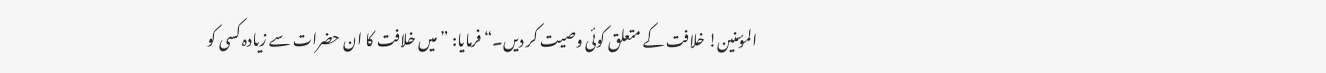المؤمنین! خلافت کے متعلق کوئی وصیت کر دیں۔“ فرمایا: ”میں خلافت کا ان حضرات سے زیادہ کسی کو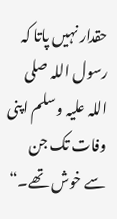حقدار نہیں پاتا کہ رسول اللہ صلی اللہ علیہ وسلم اپنی وفات تک جن سے خوش تھے۔“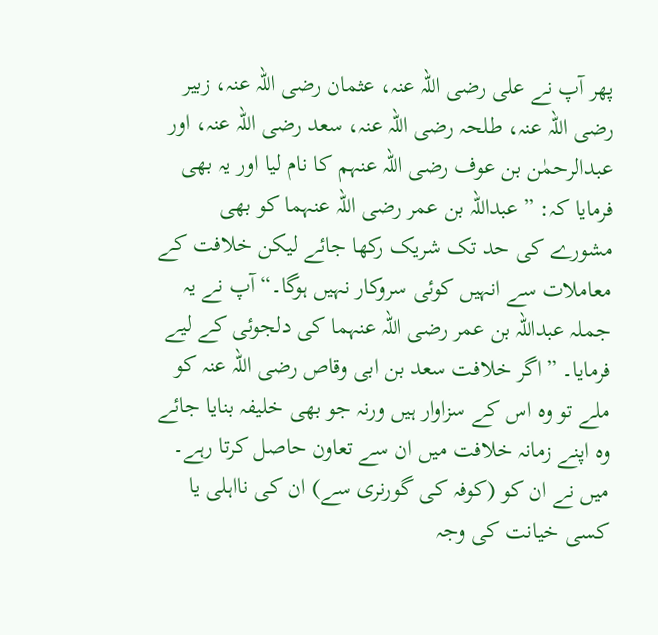پھر آپ نے علی رضی اللہ عنہ، عثمان رضی اللہ عنہ، زبیر رضی اللہ عنہ، طلحہ رضی اللہ عنہ، سعد رضی اللہ عنہ، اور عبدالرحمٰن بن عوف رضی اللہ عنہم کا نام لیا اور یہ بھی فرمایا کہ: ”عبداللہ بن عمر رضی اللہ عنہما کو بھی مشورے کی حد تک شریک رکھا جائے لیکن خلافت کے معاملات سے انہیں کوئی سروکار نہیں ہوگا۔“ آپ نے یہ جملہ عبداللہ بن عمر رضی اللہ عنہما کی دلجوئی کے لیے فرمایا۔ ”اگر خلافت سعد بن ابی وقاص رضی اللہ عنہ کو ملے تو وہ اس کے سزاوار ہیں ورنہ جو بھی خلیفہ بنایا جائے وہ اپنے زمانہ خلافت میں ان سے تعاون حاصل کرتا رہے۔ میں نے ان کو (کوفہ کی گورنری سے) ان کی نااہلی یا کسی خیانت کی وجہ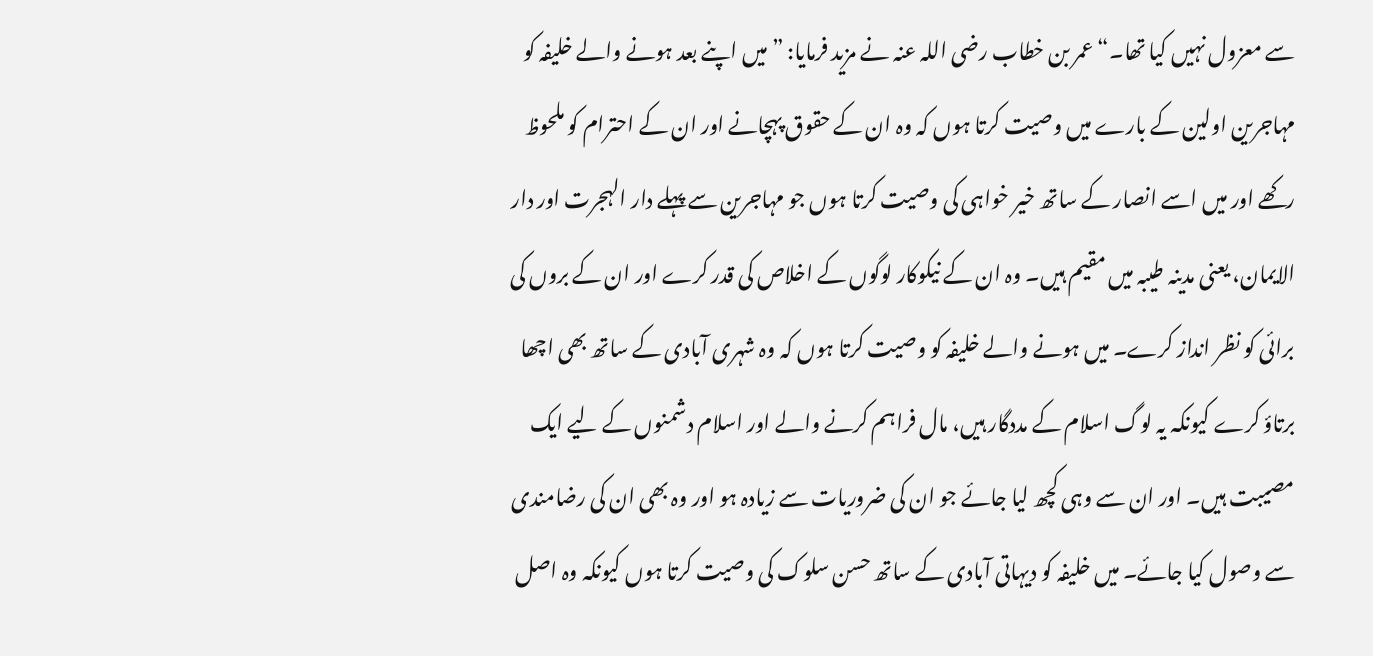سے معزول نہیں کیا تھا۔“ عمر بن خطاب رضی اللہ عنہ نے مزید فرمایا: ”میں اپنے بعد ہونے والے خلیفہ کو مہاجرین اولین کے بارے میں وصیت کرتا ہوں کہ وہ ان کے حقوق پہچانے اور ان کے احترام کو ملحوظ رکھے اور میں اسے انصار کے ساتھ خیر خواہی کی وصیت کرتا ہوں جو مہاجرین سے پہلے دار الہجرت اور دار الایمان، یعنی مدینہ طیبہ میں مقیم ہیں۔ وہ ان کے نیکوکار لوگوں کے اخلاص کی قدر کرے اور ان کے بروں کی برائی کو نظر انداز کرے۔ میں ہونے والے خلیفہ کو وصیت کرتا ہوں کہ وہ شہری آبادی کے ساتھ بھی اچھا برتاؤ کرے کیونکہ یہ لوگ اسلام کے مددگار ہیں، مال فراہم کرنے والے اور اسلام دشمنوں کے لیے ایک مصیبت ہیں۔ اور ان سے وہی کچھ لیا جائے جو ان کی ضروریات سے زیادہ ہو اور وہ بھی ان کی رضامندی سے وصول کیا جائے۔ میں خلیفہ کو دیہاتی آبادی کے ساتھ حسن سلوک کی وصیت کرتا ہوں کیونکہ وہ اصل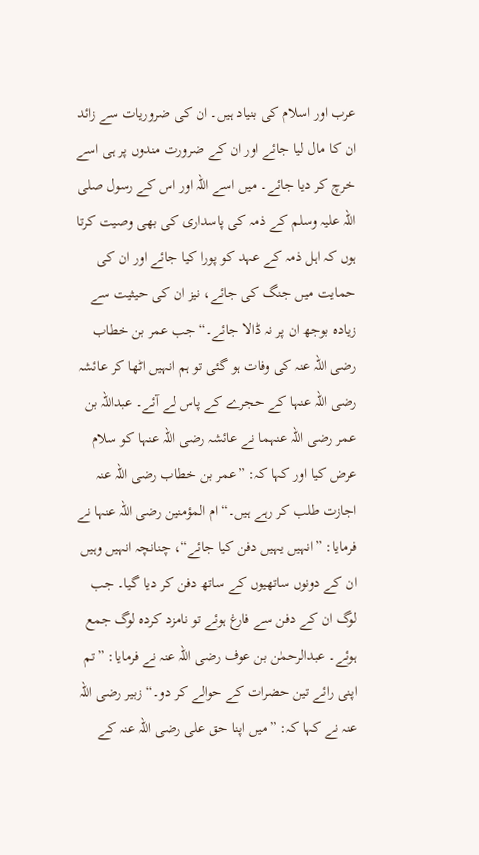عرب اور اسلام کی بنیاد ہیں۔ ان کی ضروریات سے زائد ان کا مال لیا جائے اور ان کے ضرورت مندوں پر ہی اسے خرچ کر دیا جائے۔ میں اسے اللہ اور اس کے رسول صلی اللہ علیہ وسلم کے ذمہ کی پاسداری کی بھی وصیت کرتا ہوں کہ اہل ذمہ کے عہد کو پورا کیا جائے اور ان کی حمایت میں جنگ کی جائے، نیز ان کی حیثیت سے زیادہ بوجھ ان پر نہ ڈالا جائے۔“ جب عمر بن خطاب رضی اللہ عنہ کی وفات ہو گئی تو ہم انہیں اٹھا کر عائشہ رضی اللہ عنہا کے حجرے کے پاس لے آئے۔ عبداللہ بن عمر رضی اللہ عنہما نے عائشہ رضی اللہ عنہا کو سلام عرض کیا اور کہا کہ: ”عمر بن خطاب رضی اللہ عنہ اجازت طلب کر رہے ہیں۔“ ام المؤمنین رضی اللہ عنہا نے فرمایا: ”انہیں یہیں دفن کیا جائے“، چنانچہ انہیں وہیں ان کے دونوں ساتھیوں کے ساتھ دفن کر دیا گیا۔ جب لوگ ان کے دفن سے فارغ ہوئے تو نامزد کردہ لوگ جمع ہوئے۔ عبدالرحمٰن بن عوف رضی اللہ عنہ نے فرمایا: ”تم اپنی رائے تین حضرات کے حوالے کر دو۔“ زبیر رضی اللہ عنہ نے کہا کہ: ”میں اپنا حق علی رضی اللہ عنہ کے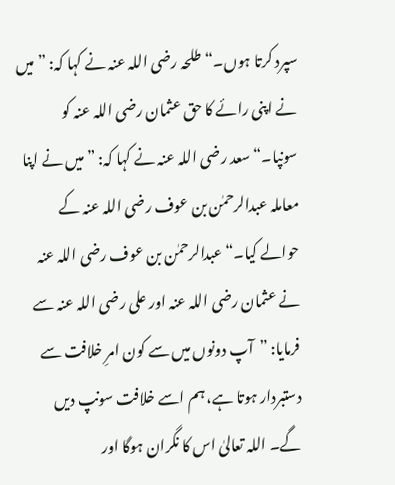سپرد کرتا ہوں۔“ طلحہ رضی اللہ عنہ نے کہا کہ: ”میں نے اپنی رائے کا حق عثمان رضی اللہ عنہ کو سونپا۔“ سعد رضی اللہ عنہ نے کہا کہ: ”میں نے اپنا معاملہ عبدالرحمٰن بن عوف رضی اللہ عنہ کے حوالے کیا۔“ عبدالرحمٰن بن عوف رضی اللہ عنہ نے عثمان رضی اللہ عنہ اور علی رضی اللہ عنہ سے فرمایا: ”آپ دونوں میں سے کون امرِ خلافت سے دستبردار ہوتا ہے، ہم اسے خلافت سونپ دیں گے۔ اللہ تعالیٰ اس کا نگران ہوگا اور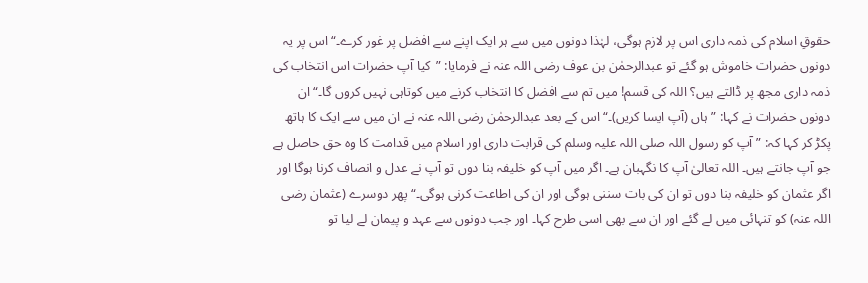حقوقِ اسلام کی ذمہ داری اس پر لازم ہوگی، لہٰذا دونوں میں سے ہر ایک اپنے سے افضل پر غور کرے۔“ اس پر یہ دونوں حضرات خاموش ہو گئے تو عبدالرحمٰن بن عوف رضی اللہ عنہ نے فرمایا: ”کیا آپ حضرات اس انتخاب کی ذمہ داری مجھ پر ڈالتے ہیں؟ اللہ کی قسم! میں تم سے افضل کا انتخاب کرنے میں کوتاہی نہیں کروں گا۔“ ان دونوں حضرات نے کہا: ”ہاں (آپ ایسا کریں)۔“ اس کے بعد عبدالرحمٰن رضی اللہ عنہ نے ان میں سے ایک کا ہاتھ پکڑ کر کہا کہ: ”آپ کو رسول اللہ صلی اللہ علیہ وسلم کی قرابت داری اور اسلام میں قدامت کا وہ حق حاصل ہے جو آپ جانتے ہیں۔ اللہ تعالیٰ آپ کا نگہبان ہے۔ اگر میں آپ کو خلیفہ بنا دوں تو آپ نے عدل و انصاف کرنا ہوگا اور اگر عثمان کو خلیفہ بنا دوں تو ان کی بات سننی ہوگی اور ان کی اطاعت کرنی ہوگی۔“ پھر دوسرے (عثمان رضی اللہ عنہ) کو تنہائی میں لے گئے اور ان سے بھی اسی طرح کہا۔ اور جب دونوں سے عہد و پیمان لے لیا تو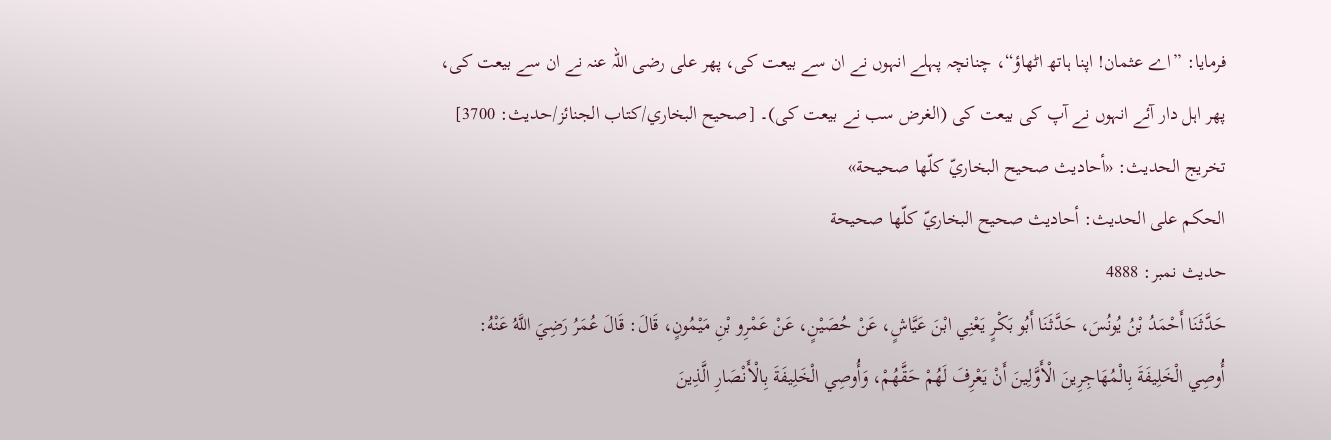فرمایا: ”اے عثمان! اپنا ہاتھ اٹھاؤ“، چنانچہ پہلے انہوں نے ان سے بیعت کی، پھر علی رضی اللہ عنہ نے ان سے بیعت کی، پھر اہل دار آئے انہوں نے آپ کی بیعت کی (الغرض سب نے بیعت کی)۔ [صحيح البخاري/كتاب الجنائز/حدیث: 3700]
تخریج الحدیث: «أحاديث صحيح البخاريّ كلّها صحيحة»
الحكم على الحديث: أحاديث صحيح البخاريّ كلّها صحيحة
حدیث نمبر: 4888
حَدَّثَنَا أَحْمَدُ بْنُ يُونُسَ، حَدَّثَنَا أَبُو بَكْرٍ يَعْنِي ابْنَ عَيَّاشٍ، عَنْ حُصَيْنٍ، عَنْ عَمْرِو بْنِ مَيْمُونٍ، قَالَ: قَالَ عُمَرُ رَضِيَ اللَّهُ عَنْهُ: أُوصِي الْخَلِيفَةَ بِالْمُهَاجِرِينَ الْأَوَّلِينَ أَنْ يَعْرِفَ لَهُمْ حَقَّهُمْ، وَأُوصِي الْخَلِيفَةَ بِالْأَنْصَارِ الَّذِينَ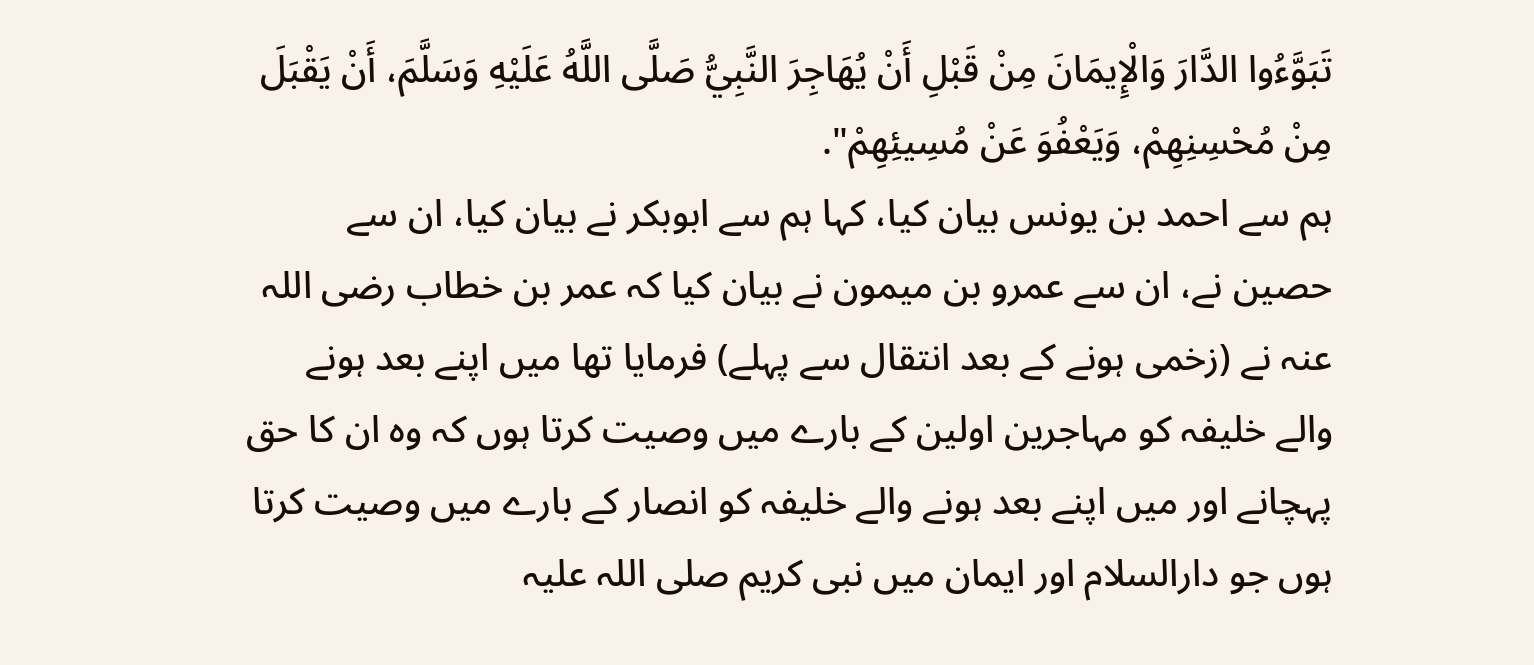تَبَوَّءُوا الدَّارَ وَالْإِيمَانَ مِنْ قَبْلِ أَنْ يُهَاجِرَ النَّبِيُّ صَلَّى اللَّهُ عَلَيْهِ وَسَلَّمَ، أَنْ يَقْبَلَ مِنْ مُحْسِنِهِمْ، وَيَعْفُوَ عَنْ مُسِيئِهِمْ".
ہم سے احمد بن یونس بیان کیا، کہا ہم سے ابوبکر نے بیان کیا، ان سے حصین نے، ان سے عمرو بن میمون نے بیان کیا کہ عمر بن خطاب رضی اللہ عنہ نے (زخمی ہونے کے بعد انتقال سے پہلے) فرمایا تھا میں اپنے بعد ہونے والے خلیفہ کو مہاجرین اولین کے بارے میں وصیت کرتا ہوں کہ وہ ان کا حق پہچانے اور میں اپنے بعد ہونے والے خلیفہ کو انصار کے بارے میں وصیت کرتا ہوں جو دارالسلام اور ایمان میں نبی کریم صلی اللہ علیہ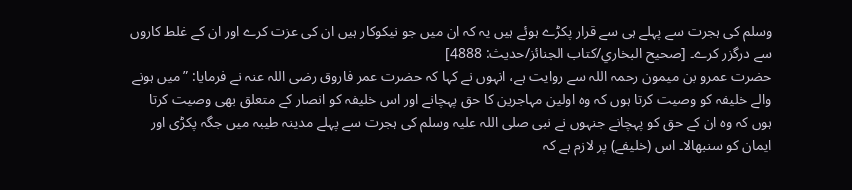وسلم کی ہجرت سے پہلے ہی سے قرار پکڑے ہوئے ہیں یہ کہ ان میں جو نیکوکار ہیں ان کی عزت کرے اور ان کے غلط کاروں سے درگزر کرے۔ [صحيح البخاري/كتاب الجنائز/حدیث: 4888]
حضرت عمرو بن میمون رحمہ اللہ سے روایت ہے، انہوں نے کہا کہ حضرت عمر فاروق رضی اللہ عنہ نے فرمایا: ”میں ہونے والے خلیفہ کو وصیت کرتا ہوں کہ وہ اولین مہاجرین کا حق پہچانے اور اس خلیفہ کو انصار کے متعلق بھی وصیت کرتا ہوں کہ وہ ان کے حق کو پہچانے جنہوں نے نبی صلی اللہ علیہ وسلم کی ہجرت سے پہلے مدینہ طیبہ میں جگہ پکڑی اور ایمان کو سنبھالا۔ اس (خلیفے) پر لازم ہے کہ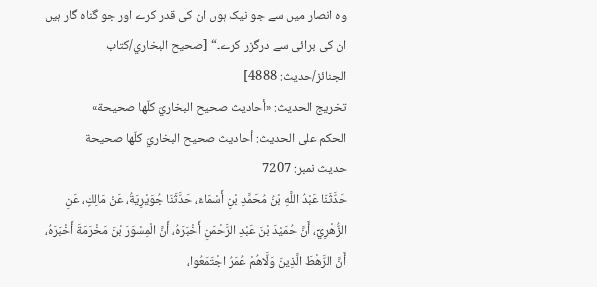وہ انصار میں سے جو نیک ہوں ان کی قدر کرے اور جو گناہ گار ہیں ان کی برائی سے درگزر کرے۔“ [صحيح البخاري/كتاب الجنائز/حدیث: 4888]
تخریج الحدیث: «أحاديث صحيح البخاريّ كلّها صحيحة»
الحكم على الحديث: أحاديث صحيح البخاريّ كلّها صحيحة
حدیث نمبر: 7207
حَدَّثَنَا عَبْدُ اللَّهِ بْنُ مُحَمَّدِ بْنِ أَسْمَاءَ، حَدَّثَنَا جُوَيْرِيَةُ، عَنْ مَالِكٍ، عَنِ الزُّهْرِيِّ، أَنَّ حُمَيْدَ بْنَ عَبْدِ الرَّحْمَنِ أَخْبَرَهُ، أَنَّ الْمِسْوَرَ بْنَ مَخْرَمَةَ أَخْبَرَهُ، أَنَّ الرَّهْطَ الَّذِينَ وَلَّاهُمْ عُمَرُ اجْتَمَعُوا،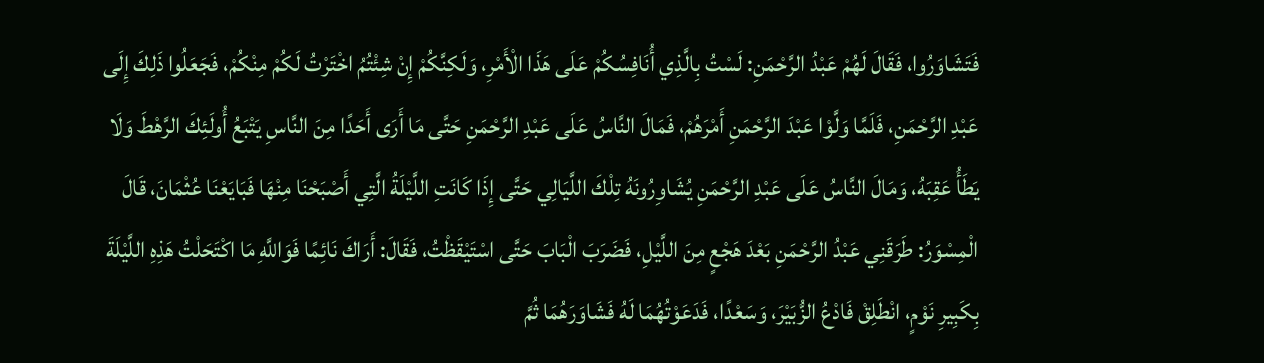فَتَشَاوَرُوا، فَقَالَ لَهُمْ عَبْدُ الرَّحْمَنِ: لَسْتُ بِالَّذِي أُنَافِسُكُمْ عَلَى هَذَا الْأَمْرِ، وَلَكِنَّكُمْ إِنْ شِئْتُمُ اخْتَرْتُ لَكُمْ مِنْكُمْ، فَجَعَلُوا ذَلِكَ إِلَى عَبْدِ الرَّحْمَنِ، فَلَمَّا وَلَّوْا عَبْدَ الرَّحْمَنِ أَمْرَهُمْ، فَمَالَ النَّاسُ عَلَى عَبْدِ الرَّحْمَنِ حَتَّى مَا أَرَى أَحَدًا مِنَ النَّاسِ يَتْبَعُ أُولَئِكَ الرَّهْطَ وَلَا يَطَأُ عَقِبَهُ، وَمَالَ النَّاسُ عَلَى عَبْدِ الرَّحْمَنِ يُشَاوِرُونَهُ تِلْكَ اللَّيَالِي حَتَّى إِذَا كَانَتِ اللَّيْلَةُ الَّتِي أَصْبَحْنَا مِنْهَا فَبَايَعْنَا عُثْمَانَ، قَالَ الْمِسْوَرُ: طَرَقَنِي عَبْدُ الرَّحْمَنِ بَعْدَ هَجْعٍ مِنَ اللَّيْلِ، فَضَرَبَ الْبَابَ حَتَّى اسْتَيْقَظْتُ، فَقَالَ: أَرَاكَ نَائِمًا فَوَاللَّهِ مَا اكْتَحَلْتُ هَذِهِ اللَّيْلَةَ بِكَبِيرِ نَوْمٍ، انْطَلِقْ فَادْعُ الزُّبَيْرَ، وَسَعْدًا، فَدَعَوْتُهُمَا لَهُ فَشَاوَرَهُمَا ثُمَّ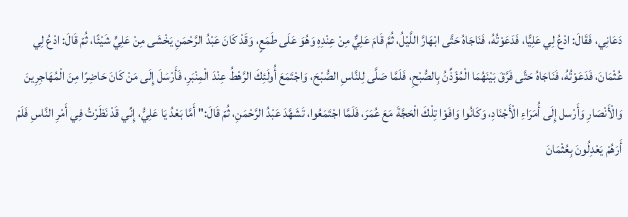دَعَانِي، فَقَالَ: ادْعُ لِي عَلِيًّا، فَدَعَوْتُهُ، فَنَاجَاهُ حَتَّى ابْهَارَّ اللَّيْلُ، ثُمَّ قَامَ عَلِيٌّ مِنْ عِنْدِهِ وَهُوَ عَلَى طَمَعٍ، وَقَدْ كَانَ عَبْدُ الرَّحْمَنِ يَخْشَى مِنْ عَلِيٍّ شَيْئًا، ثُمّ قَالَ: ادْعُ لِي عُثْمَانَ، فَدَعَوْتُهُ، فَنَاجَاهُ حَتَّى فَرَّقَ بَيْنَهُمَا الْمُؤَذِّنُ بِالصُّبْحِ، فَلَمَّا صَلَّى لِلنَّاسِ الصُّبْحَ، وَاجْتَمَعَ أُولَئِكَ الرَّهْطُ عِنْدَ الْمِنْبَرِ، فَأَرْسَلَ إِلَى مَنْ كَانَ حَاضِرًا مِنَ الْمُهَاجِرِينَ وَالْأَنْصَارِ وَأَرْسل إِلَى أُمَرَاءِ الْأَجْنَادِ، وَكَانُوا وَافَوْا تِلْكَ الْحَجَّةَ مَعَ عُمَرَ، فَلَمَّا اجْتَمَعُوا، تَشَهَّدَ عَبْدُ الرَّحْمَنِ، ثُمّ قَالَ:" أَمَّا بَعْدُ يَا عَلِيُّ، إِنِّي قَدْ نَظَرْتُ فِي أَمْرِ النَّاسِ فَلَمْ أَرَهُمْ يَعْدِلُونَ بِعُثْمَانَ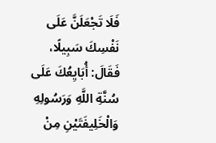فَلَا تَجْعَلَنَّ عَلَى نَفْسِكَ سَبِيلًا، فَقَالَ: أُبَايِعُكَ عَلَى سُنَّةِ اللَّهِ وَرَسُولِهِ وَالْخَلِيفَتَيْنِ مِنْ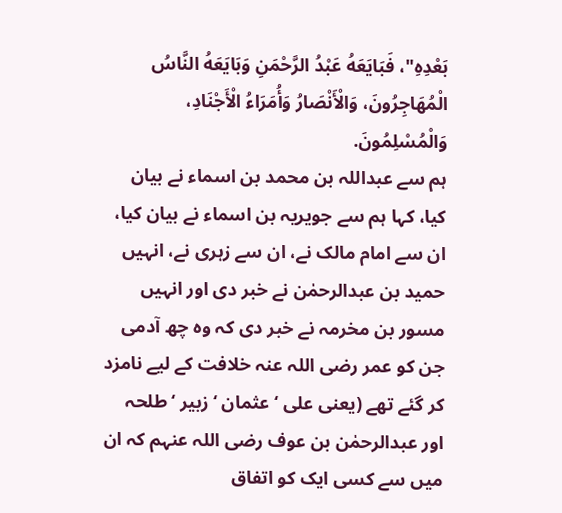بَعْدِهِ"، فَبَايَعَهُ عَبْدُ الرَّحْمَنِ وَبَايَعَهُ النَّاسُ الْمُهَاجِرُونَ، وَالْأَنْصَارُ وَأُمَرَاءُ الْأَجْنَادِ، وَالْمُسْلِمُونَ.
ہم سے عبداللہ بن محمد بن اسماء نے بیان کیا، کہا ہم سے جویریہ بن اسماء نے بیان کیا، ان سے امام مالک نے، ان سے زہری نے، انہیں حمید بن عبدالرحمٰن نے خبر دی اور انہیں مسور بن مخرمہ نے خبر دی کہ وہ چھ آدمی جن کو عمر رضی اللہ عنہ خلافت کے لیے نامزد کر گئے تھے (یعنی علی ‘ عثمان ‘ زبیر ‘ طلحہ اور عبدالرحمٰن بن عوف رضی اللہ عنہم کہ ان میں سے کسی ایک کو اتفاق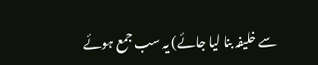سے خلیفہ بنا لیا جائے) یہ سب جمع ہوئے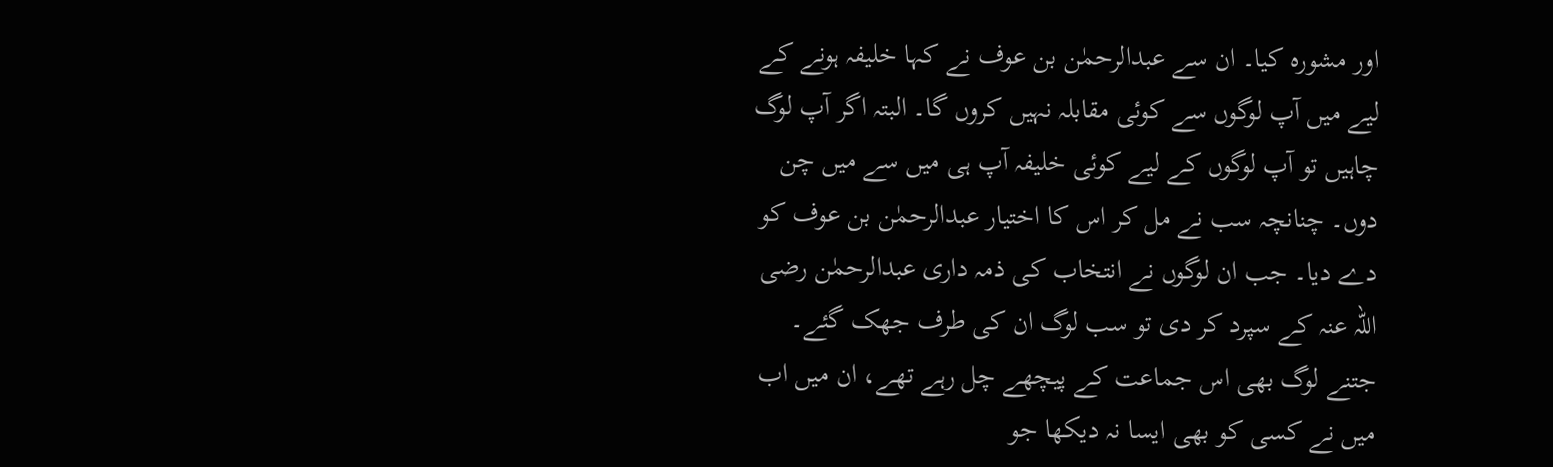اور مشورہ کیا۔ ان سے عبدالرحمٰن بن عوف نے کہا خلیفہ ہونے کے لیے میں آپ لوگوں سے کوئی مقابلہ نہیں کروں گا۔ البتہ اگر آپ لوگ چاہیں تو آپ لوگوں کے لیے کوئی خلیفہ آپ ہی میں سے میں چن دوں۔ چنانچہ سب نے مل کر اس کا اختیار عبدالرحمٰن بن عوف کو دے دیا۔ جب ان لوگوں نے انتخاب کی ذمہ داری عبدالرحمٰن رضی اللہ عنہ کے سپرد کر دی تو سب لوگ ان کی طرف جھک گئے۔ جتنے لوگ بھی اس جماعت کے پیچھے چل رہے تھے، ان میں اب میں نے کسی کو بھی ایسا نہ دیکھا جو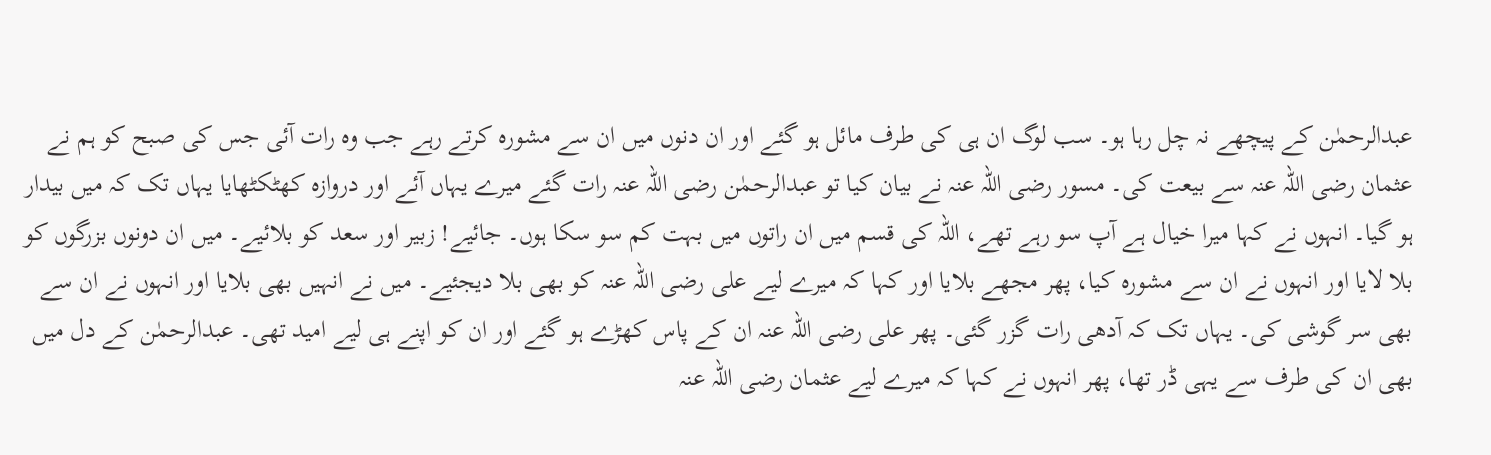عبدالرحمٰن کے پیچھے نہ چل رہا ہو۔ سب لوگ ان ہی کی طرف مائل ہو گئے اور ان دنوں میں ان سے مشورہ کرتے رہے جب وہ رات آئی جس کی صبح کو ہم نے عثمان رضی اللہ عنہ سے بیعت کی۔ مسور رضی اللہ عنہ نے بیان کیا تو عبدالرحمٰن رضی اللہ عنہ رات گئے میرے یہاں آئے اور دروازہ کھٹکٹھایا یہاں تک کہ میں بیدار ہو گیا۔ انہوں نے کہا میرا خیال ہے آپ سو رہے تھے، اللہ کی قسم میں ان راتوں میں بہت کم سو سکا ہوں۔ جائیے! زبیر اور سعد کو بلائیے۔ میں ان دونوں بزرگوں کو بلا لایا اور انہوں نے ان سے مشورہ کیا، پھر مجھے بلایا اور کہا کہ میرے لیے علی رضی اللہ عنہ کو بھی بلا دیجئیے۔ میں نے انہیں بھی بلایا اور انہوں نے ان سے بھی سر گوشی کی۔ یہاں تک کہ آدھی رات گزر گئی۔ پھر علی رضی اللہ عنہ ان کے پاس کھڑے ہو گئے اور ان کو اپنے ہی لیے امید تھی۔ عبدالرحمٰن کے دل میں بھی ان کی طرف سے یہی ڈر تھا، پھر انہوں نے کہا کہ میرے لیے عثمان رضی اللہ عنہ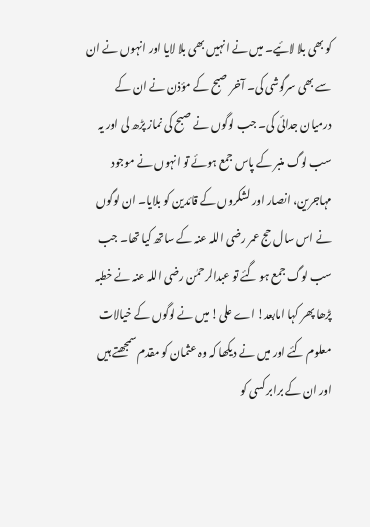کو بھی بلا لائیے۔ میں نے انہیں بھی بلا لایا اور انہوں نے ان سے بھی سرگوشی کی۔ آخر صبح کے مؤذن نے ان کے درمیان جدائی کی۔ جب لوگوں نے صبح کی نماز پڑھ لی اور یہ سب لوگ منبر کے پاس جمع ہوئے تو انہوں نے موجود مہاجرین، انصار اور لشکروں کے قائدین کو بلایا۔ ان لوگوں نے اس سال حج عمر رضی اللہ عنہ کے ساتھ کیا تھا۔ جب سب لوگ جمع ہو گئے تو عبدالرحمٰن رضی اللہ عنہ نے خطبہ پڑھا پھر کہا امابعد! اے علی! میں نے لوگوں کے خیالات معلوم کئے اور میں نے دیکھا کہ وہ عثمان کو مقدم سمجھتے ہیں اور ان کے برابر کسی کو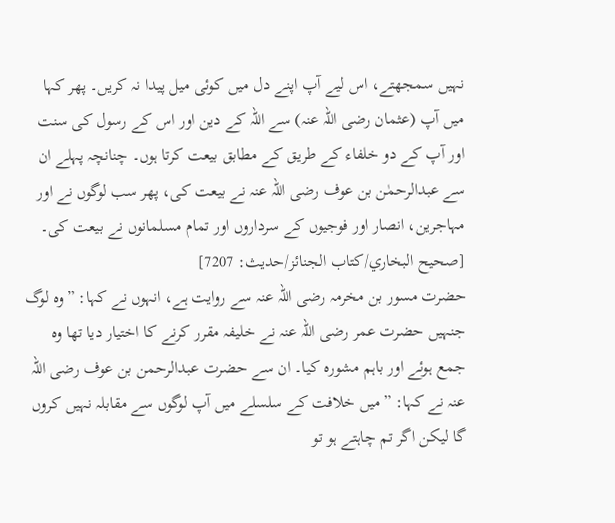نہیں سمجھتے، اس لیے آپ اپنے دل میں کوئی میل پیدا نہ کریں۔ پھر کہا میں آپ (عثمان رضی اللہ عنہ) سے اللہ کے دین اور اس کے رسول کی سنت اور آپ کے دو خلفاء کے طریق کے مطابق بیعت کرتا ہوں۔ چنانچہ پہلے ان سے عبدالرحمٰن بن عوف رضی اللہ عنہ نے بیعت کی، پھر سب لوگوں نے اور مہاجرین، انصار اور فوجیوں کے سرداروں اور تمام مسلمانوں نے بیعت کی۔ [صحيح البخاري/كتاب الجنائز/حدیث: 7207]
حضرت مسور بن مخرمہ رضی اللہ عنہ سے روایت ہے، انہوں نے کہا: ”وہ لوگ جنہیں حضرت عمر رضی اللہ عنہ نے خلیفہ مقرر کرنے کا اختیار دیا تھا وہ جمع ہوئے اور باہم مشورہ کیا۔ ان سے حضرت عبدالرحمن بن عوف رضی اللہ عنہ نے کہا: ”میں خلافت کے سلسلے میں آپ لوگوں سے مقابلہ نہیں کروں گا لیکن اگر تم چاہتے ہو تو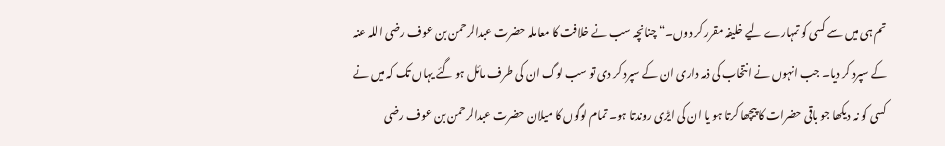تم ہی میں سے کسی کو تمہارے لیے خلیفہ مقرر کر دوں۔“ چنانچہ سب نے خلافت کا معاملہ حضرت عبدالرحمن بن عوف رضی اللہ عنہ کے سپرد کر دیا۔ جب انہوں نے انتخاب کی ذمہ داری ان کے سپرد کر دی تو سب لوگ ان کی طرف مائل ہو گئے یہاں تک کہ میں نے کسی کو نہ دیکھا جو باقی حضرات کا پیچھا کرتا ہو یا ان کی ایڑی روندتا ہو۔ تمام لوگوں کا میلان حضرت عبدالرحمن بن عوف رضی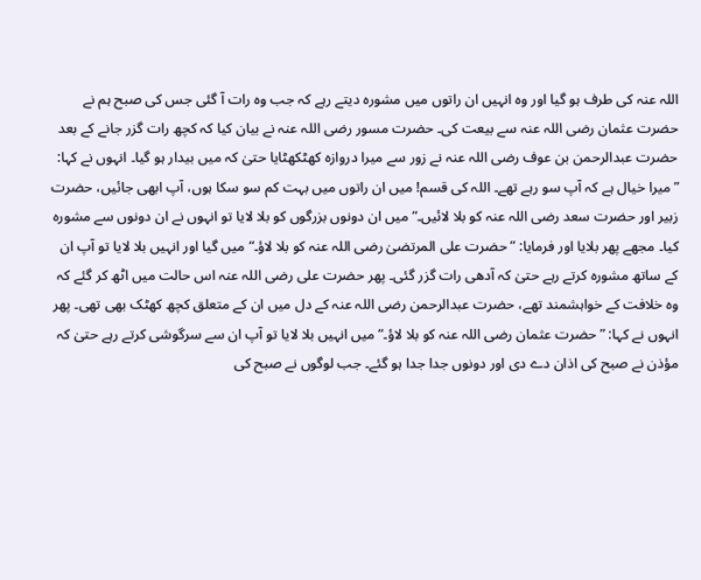اللہ عنہ کی طرف ہو گیا اور وہ انہیں ان راتوں میں مشورہ دیتے رہے کہ جب وہ رات آ گئی جس کی صبح ہم نے حضرت عثمان رضی اللہ عنہ سے بیعت کی۔ حضرت مسور رضی اللہ عنہ نے بیان کیا کہ کچھ رات گزر جانے کے بعد حضرت عبدالرحمن بن عوف رضی اللہ عنہ نے زور سے میرا دروازہ کھٹکھٹایا حتیٰ کہ میں بیدار ہو گیا۔ انہوں نے کہا: ”میرا خیال ہے کہ آپ سو رہے تھے۔ اللہ کی قسم! میں ان راتوں میں بہت کم سو سکا ہوں، آپ ابھی جائیں، حضرت زبیر اور حضرت سعد رضی اللہ عنہ کو بلا لائیں۔“ میں ان دونوں بزرگوں کو بلا لایا تو انہوں نے ان دونوں سے مشورہ کیا۔ مجھے پھر بلایا اور فرمایا: ”حضرت علی المرتضیٰ رضی اللہ عنہ کو بلا لاؤ۔“ میں گیا اور انہیں بلا لایا تو آپ ان کے ساتھ مشورہ کرتے رہے حتیٰ کہ آدھی رات گزر گئی۔ پھر حضرت علی رضی اللہ عنہ اس حالت میں اٹھ کر گئے کہ وہ خلافت کے خواہشمند تھے، حضرت عبدالرحمن رضی اللہ عنہ کے دل میں ان کے متعلق کچھ کھٹک بھی تھی۔ پھر انہوں نے کہا: ”حضرت عثمان رضی اللہ عنہ کو بلا لاؤ۔“ میں انہیں بلا لایا تو آپ ان سے سرگوشی کرتے رہے حتیٰ کہ مؤذن نے صبح کی اذان دے دی اور دونوں جدا جدا ہو گئے۔ جب لوگوں نے صبح کی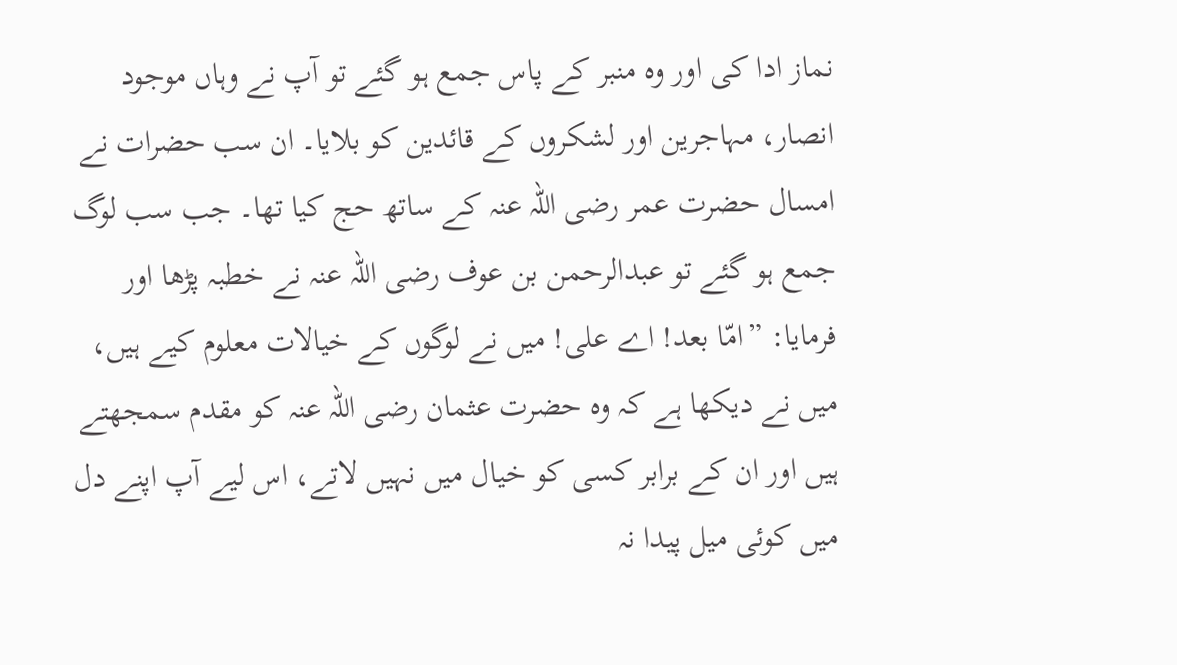نماز ادا کی اور وہ منبر کے پاس جمع ہو گئے تو آپ نے وہاں موجود انصار، مہاجرین اور لشکروں کے قائدین کو بلایا۔ ان سب حضرات نے امسال حضرت عمر رضی اللہ عنہ کے ساتھ حج کیا تھا۔ جب سب لوگ جمع ہو گئے تو عبدالرحمن بن عوف رضی اللہ عنہ نے خطبہ پڑھا اور فرمایا: ”امّا بعد! اے علی! میں نے لوگوں کے خیالات معلوم کیے ہیں، میں نے دیکھا ہے کہ وہ حضرت عثمان رضی اللہ عنہ کو مقدم سمجھتے ہیں اور ان کے برابر کسی کو خیال میں نہیں لاتے، اس لیے آپ اپنے دل میں کوئی میل پیدا نہ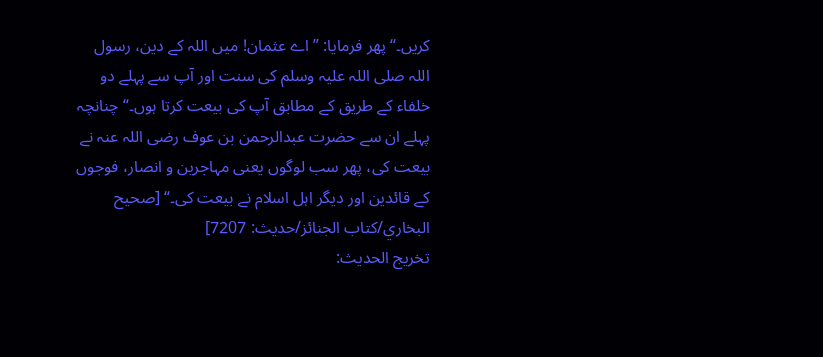کریں۔“ پھر فرمایا: ”اے عثمان! میں اللہ کے دین، رسول اللہ صلی اللہ علیہ وسلم کی سنت اور آپ سے پہلے دو خلفاء کے طریق کے مطابق آپ کی بیعت کرتا ہوں۔“ چنانچہ پہلے ان سے حضرت عبدالرحمن بن عوف رضی اللہ عنہ نے بیعت کی، پھر سب لوگوں یعنی مہاجرین و انصار، فوجوں کے قائدین اور دیگر اہل اسلام نے بیعت کی۔“ [صحيح البخاري/كتاب الجنائز/حدیث: 7207]
تخریج الحدیث: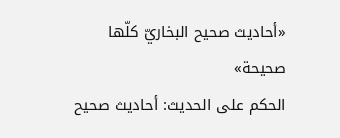«أحاديث صحيح البخاريّ كلّها صحيحة»
الحكم على الحديث: أحاديث صحيح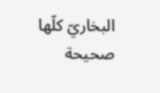البخاريّ كلّها صحيحة